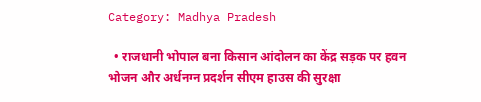Category: Madhya Pradesh

  • राजधानी भोपाल बना किसान आंदोलन का केंद्र सड़क पर हवन भोजन और अर्धनग्न प्रदर्शन सीएम हाउस की सुरक्षा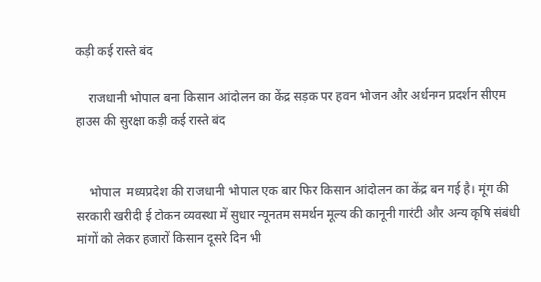कड़ी कई रास्ते बंद

    राजधानी भोपाल बना किसान आंदोलन का केंद्र सड़क पर हवन भोजन और अर्धनग्न प्रदर्शन सीएम हाउस की सुरक्षा कड़ी कई रास्ते बंद


    भोपाल  मध्यप्रदेश की राजधानी भोपाल एक बार फिर किसान आंदोलन का केंद्र बन गई है। मूंग की सरकारी खरीदी ई टोकन व्यवस्था में सुधार न्यूनतम समर्थन मूल्य की कानूनी गारंटी और अन्य कृषि संबंधी मांगों को लेकर हजारों किसान दूसरे दिन भी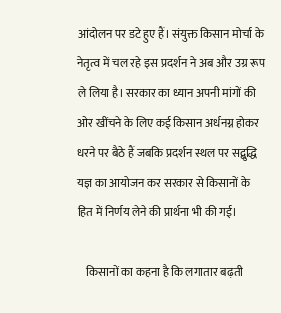आंदोलन पर डटे हुए हैं। संयुक्त किसान मोर्चा के नेतृत्व में चल रहे इस प्रदर्शन ने अब और उग्र रूप ले लिया है। सरकार का ध्यान अपनी मांगों की ओर खींचने के लिए कई किसान अर्धनग्न होकर धरने पर बैठे हैं जबकि प्रदर्शन स्थल पर सद्बुद्धि यज्ञ का आयोजन कर सरकार से किसानों के हित में निर्णय लेने की प्रार्थना भी की गई।

    किसानों का कहना है कि लगातार बढ़ती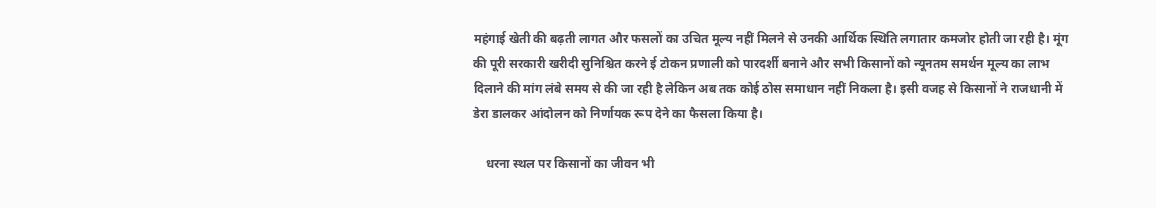महंगाई खेती की बढ़ती लागत और फसलों का उचित मूल्य नहीं मिलने से उनकी आर्थिक स्थिति लगातार कमजोर होती जा रही है। मूंग की पूरी सरकारी खरीदी सुनिश्चित करने ई टोकन प्रणाली को पारदर्शी बनाने और सभी किसानों को न्यूनतम समर्थन मूल्य का लाभ दिलाने की मांग लंबे समय से की जा रही है लेकिन अब तक कोई ठोस समाधान नहीं निकला है। इसी वजह से किसानों ने राजधानी में डेरा डालकर आंदोलन को निर्णायक रूप देने का फैसला किया है।

    धरना स्थल पर किसानों का जीवन भी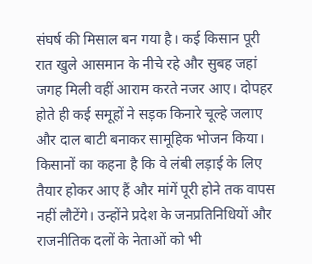संघर्ष की मिसाल बन गया है। कई किसान पूरी रात खुले आसमान के नीचे रहे और सुबह जहां जगह मिली वहीं आराम करते नजर आए। दोपहर होते ही कई समूहों ने सड़क किनारे चूल्हे जलाए और दाल बाटी बनाकर सामूहिक भोजन किया। किसानों का कहना है कि वे लंबी लड़ाई के लिए तैयार होकर आए हैं और मांगें पूरी होने तक वापस नहीं लौटेंगे। उन्होंने प्रदेश के जनप्रतिनिधियों और राजनीतिक दलों के नेताओं को भी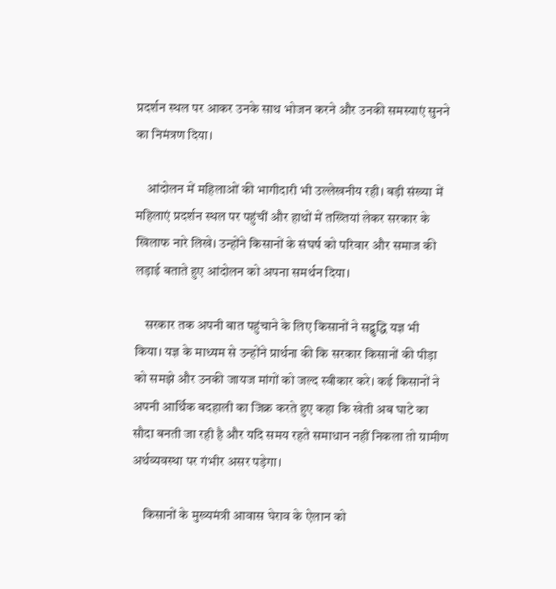प्रदर्शन स्थल पर आकर उनके साथ भोजन करने और उनकी समस्याएं सुनने का निमंत्रण दिया।

    आंदोलन में महिलाओं की भागीदारी भी उल्लेखनीय रही। बड़ी संख्या में महिलाएं प्रदर्शन स्थल पर पहुंचीं और हाथों में तख्तियां लेकर सरकार के खिलाफ नारे लिखे। उन्होंने किसानों के संघर्ष को परिवार और समाज की लड़ाई बताते हुए आंदोलन को अपना समर्थन दिया।

    सरकार तक अपनी बात पहुंचाने के लिए किसानों ने सद्बुद्धि यज्ञ भी किया। यज्ञ के माध्यम से उन्होंने प्रार्थना की कि सरकार किसानों की पीड़ा को समझे और उनकी जायज मांगों को जल्द स्वीकार करे। कई किसानों ने अपनी आर्थिक बदहाली का जिक्र करते हुए कहा कि खेती अब घाटे का सौदा बनती जा रही है और यदि समय रहते समाधान नहीं निकला तो ग्रामीण अर्थव्यवस्था पर गंभीर असर पड़ेगा।

    किसानों के मुख्यमंत्री आवास घेराव के ऐलान को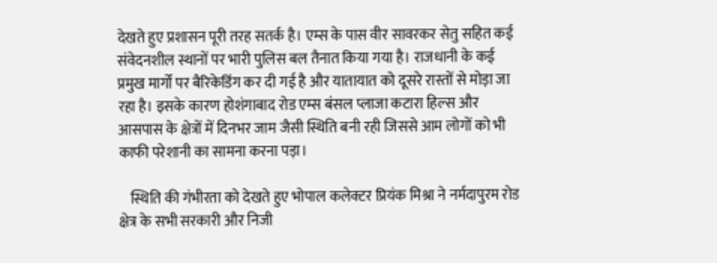देखते हुए प्रशासन पूरी तरह सतर्क है। एम्स के पास वीर सावरकर सेतु सहित कई संवेदनशील स्थानों पर भारी पुलिस बल तैनात किया गया है। राजधानी के कई प्रमुख मार्गों पर बैरिकेडिंग कर दी गई है और यातायात को दूसरे रास्तों से मोड़ा जा रहा है। इसके कारण होशंगाबाद रोड एम्स बंसल प्लाजा कटारा हिल्स और आसपास के क्षेत्रों में दिनभर जाम जैसी स्थिति बनी रही जिससे आम लोगों को भी काफी परेशानी का सामना करना पड़ा।

    स्थिति की गंभीरता को देखते हुए भोपाल कलेक्टर प्रियंक मिश्रा ने नर्मदापुरम रोड क्षेत्र के सभी सरकारी और निजी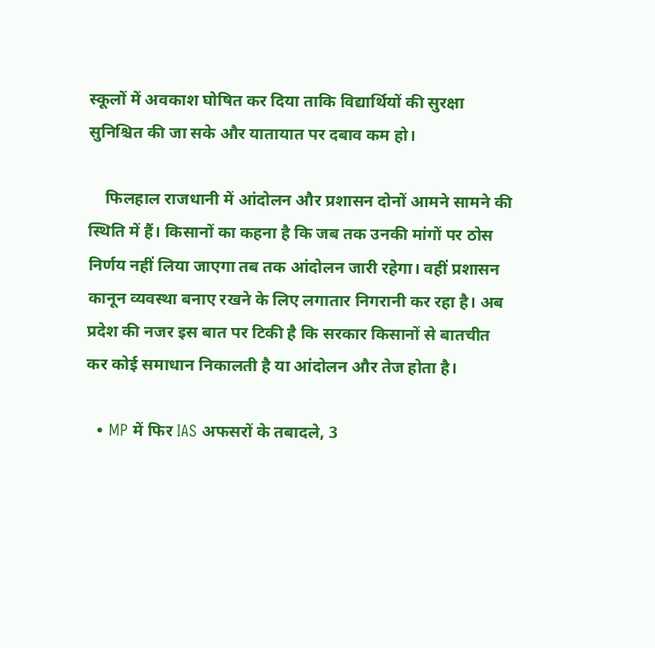स्कूलों में अवकाश घोषित कर दिया ताकि विद्यार्थियों की सुरक्षा सुनिश्चित की जा सके और यातायात पर दबाव कम हो।

    फिलहाल राजधानी में आंदोलन और प्रशासन दोनों आमने सामने की स्थिति में हैं। किसानों का कहना है कि जब तक उनकी मांगों पर ठोस निर्णय नहीं लिया जाएगा तब तक आंदोलन जारी रहेगा। वहीं प्रशासन कानून व्यवस्था बनाए रखने के लिए लगातार निगरानी कर रहा है। अब प्रदेश की नजर इस बात पर टिकी है कि सरकार किसानों से बातचीत कर कोई समाधान निकालती है या आंदोलन और तेज होता है।

  • MP में फिर IAS अफसरों के तबादले, 3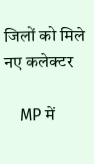जिलों को मिले नए कलेक्टर

    MP में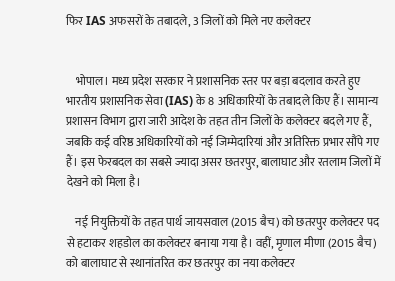फिर IAS अफसरों के तबादले, 3 जिलों को मिले नए कलेक्टर


    भोपाल। मध्य प्रदेश सरकार ने प्रशासनिक स्तर पर बड़ा बदलाव करते हुए भारतीय प्रशासनिक सेवा (IAS) के 8 अधिकारियों के तबादले किए हैं। सामान्य प्रशासन विभाग द्वारा जारी आदेश के तहत तीन जिलों के कलेक्टर बदले गए हैं, जबकि कई वरिष्ठ अधिकारियों को नई जिम्मेदारियां और अतिरिक्त प्रभार सौंपे गए हैं। इस फेरबदल का सबसे ज्यादा असर छतरपुर, बालाघाट और रतलाम जिलों में देखने को मिला है।

    नई नियुक्तियों के तहत पार्थ जायसवाल (2015 बैच) को छतरपुर कलेक्टर पद से हटाकर शहडोल का कलेक्टर बनाया गया है। वहीं, मृणाल मीणा (2015 बैच) को बालाघाट से स्थानांतरित कर छतरपुर का नया कलेक्टर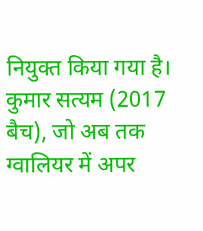नियुक्त किया गया है। कुमार सत्यम (2017 बैच), जो अब तक ग्वालियर में अपर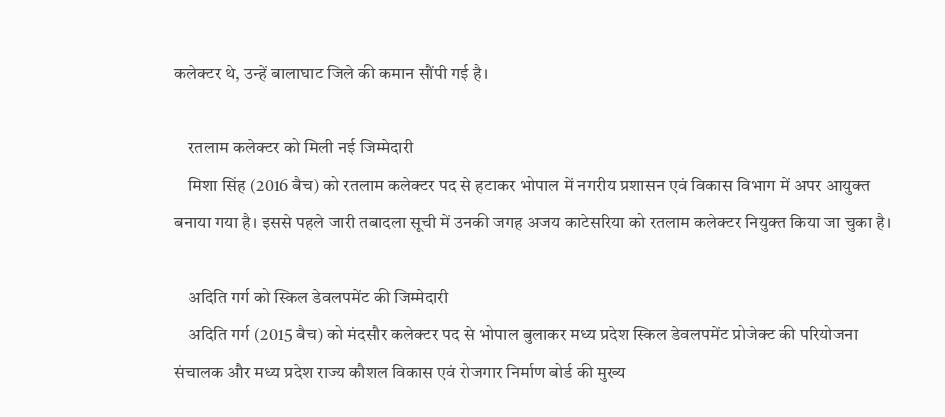कलेक्टर थे, उन्हें बालाघाट जिले की कमान सौंपी गई है।

    रतलाम कलेक्टर को मिली नई जिम्मेदारी
    मिशा सिंह (2016 बैच) को रतलाम कलेक्टर पद से हटाकर भोपाल में नगरीय प्रशासन एवं विकास विभाग में अपर आयुक्त बनाया गया है। इससे पहले जारी तबादला सूची में उनकी जगह अजय काटेसरिया को रतलाम कलेक्टर नियुक्त किया जा चुका है।

    अदिति गर्ग को स्किल डेवलपमेंट की जिम्मेदारी
    अदिति गर्ग (2015 बैच) को मंदसौर कलेक्टर पद से भोपाल बुलाकर मध्य प्रदेश स्किल डेवलपमेंट प्रोजेक्ट की परियोजना संचालक और मध्य प्रदेश राज्य कौशल विकास एवं रोजगार निर्माण बोर्ड की मुख्य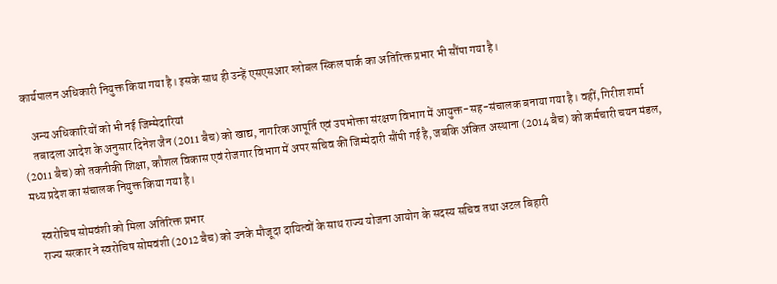कार्यपालन अधिकारी नियुक्त किया गया है। इसके साथ ही उन्हें एसएसआर ग्लोबल स्किल पार्क का अतिरिक्त प्रभार भी सौंपा गया है।

    अन्य अधिकारियों को भी नई जिम्मेदारियां
    तबादला आदेश के अनुसार दिनेश जैन (2011 बैच) को खाद्य, नागरिक आपूर्ति एवं उपभोक्ता संरक्षण विभाग में आयुक्त-सह-संचालक बनाया गया है। वहीं, गिरीश शर्मा (2011 बैच) को तकनीकी शिक्षा, कौशल विकास एवं रोजगार विभाग में अपर सचिव की जिम्मेदारी सौंपी गई है, जबकि अंकित अस्थाना (2014 बैच) को कर्मचारी चयन मंडल, मध्य प्रदेश का संचालक नियुक्त किया गया है।

    स्वरोचिष सोमवंशी को मिला अतिरिक्त प्रभार
    राज्य सरकार ने स्वरोचिष सोमवंशी (2012 बैच) को उनके मौजूदा दायित्वों के साथ राज्य योजना आयोग के सदस्य सचिव तथा अटल बिहारी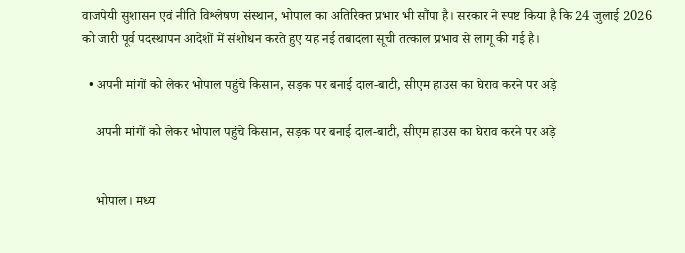वाजपेयी सुशासन एवं नीति विश्लेषण संस्थान, भोपाल का अतिरिक्त प्रभार भी सौंपा है। सरकार ने स्पष्ट किया है कि 24 जुलाई 2026 को जारी पूर्व पदस्थापन आदेशों में संशोधन करते हुए यह नई तबादला सूची तत्काल प्रभाव से लागू की गई है।

  • अपनी मांगों को लेकर भोपाल पहुंचे किसान, सड़क पर बनाई दाल-बाटी, सीएम हाउस का घेराव करने पर अड़े

    अपनी मांगों को लेकर भोपाल पहुंचे किसान, सड़क पर बनाई दाल-बाटी, सीएम हाउस का घेराव करने पर अड़े


    भोपाल। मध्य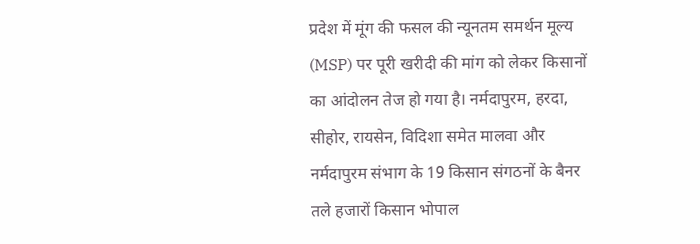प्रदेश में मूंग की फसल की न्यूनतम समर्थन मूल्य (MSP) पर पूरी खरीदी की मांग को लेकर किसानों का आंदोलन तेज हो गया है। नर्मदापुरम, हरदा, सीहोर, रायसेन, विदिशा समेत मालवा और नर्मदापुरम संभाग के 19 किसान संगठनों के बैनर तले हजारों किसान भोपाल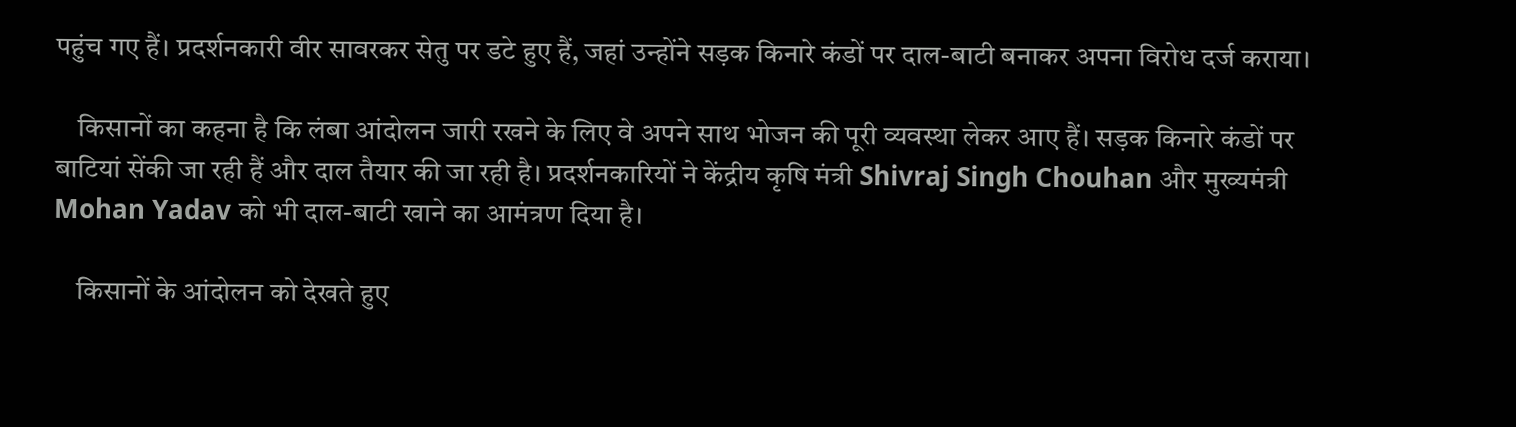पहुंच गए हैं। प्रदर्शनकारी वीर सावरकर सेतु पर डटे हुए हैं, जहां उन्होंने सड़क किनारे कंडों पर दाल-बाटी बनाकर अपना विरोध दर्ज कराया।

    किसानों का कहना है कि लंबा आंदोलन जारी रखने के लिए वे अपने साथ भोजन की पूरी व्यवस्था लेकर आए हैं। सड़क किनारे कंडों पर बाटियां सेंकी जा रही हैं और दाल तैयार की जा रही है। प्रदर्शनकारियों ने केंद्रीय कृषि मंत्री Shivraj Singh Chouhan और मुख्यमंत्री Mohan Yadav को भी दाल-बाटी खाने का आमंत्रण दिया है।

    किसानों के आंदोलन को देखते हुए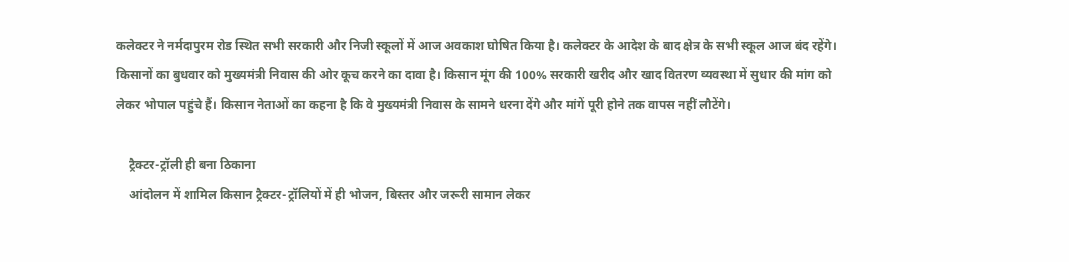कलेक्टर ने नर्मदापुरम रोड स्थित सभी सरकारी और निजी स्कूलों में आज अवकाश घोषित किया है। कलेक्टर के आदेश के बाद क्षेत्र के सभी स्कूल आज बंद रहेंगे। किसानों का बुधवार को मुख्यमंत्री निवास की ओर कूच करने का दावा है। किसान मूंग की 100% सरकारी खरीद और खाद वितरण व्यवस्था में सुधार की मांग को लेकर भोपाल पहुंचे हैं। किसान नेताओं का कहना है कि वे मुख्यमंत्री निवास के सामने धरना देंगे और मांगें पूरी होने तक वापस नहीं लौटेंगे।

    ट्रैक्टर-ट्रॉली ही बना ठिकाना
    आंदोलन में शामिल किसान ट्रैक्टर-ट्रॉलियों में ही भोजन, बिस्तर और जरूरी सामान लेकर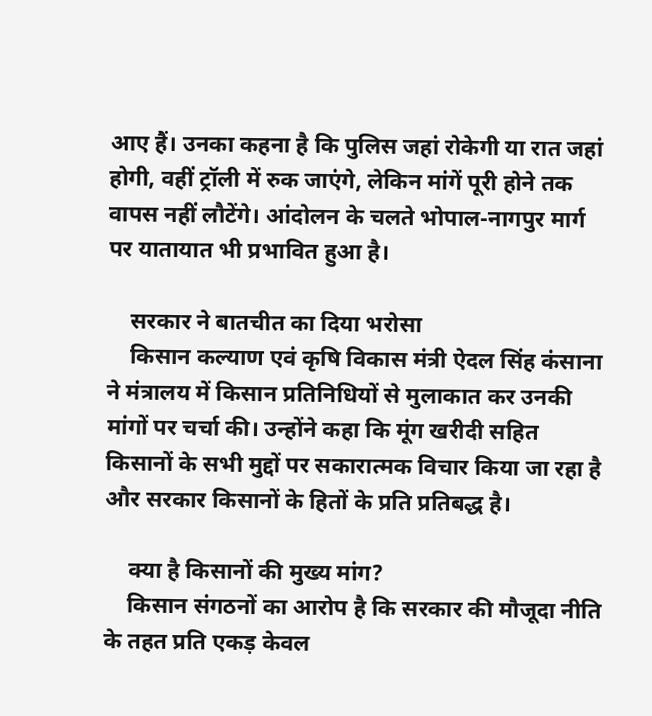आए हैं। उनका कहना है कि पुलिस जहां रोकेगी या रात जहां होगी, वहीं ट्रॉली में रुक जाएंगे, लेकिन मांगें पूरी होने तक वापस नहीं लौटेंगे। आंदोलन के चलते भोपाल-नागपुर मार्ग पर यातायात भी प्रभावित हुआ है।

    सरकार ने बातचीत का दिया भरोसा
    किसान कल्याण एवं कृषि विकास मंत्री ऐदल सिंह कंसाना ने मंत्रालय में किसान प्रतिनिधियों से मुलाकात कर उनकी मांगों पर चर्चा की। उन्होंने कहा कि मूंग खरीदी सहित किसानों के सभी मुद्दों पर सकारात्मक विचार किया जा रहा है और सरकार किसानों के हितों के प्रति प्रतिबद्ध है।

    क्या है किसानों की मुख्य मांग?
    किसान संगठनों का आरोप है कि सरकार की मौजूदा नीति के तहत प्रति एकड़ केवल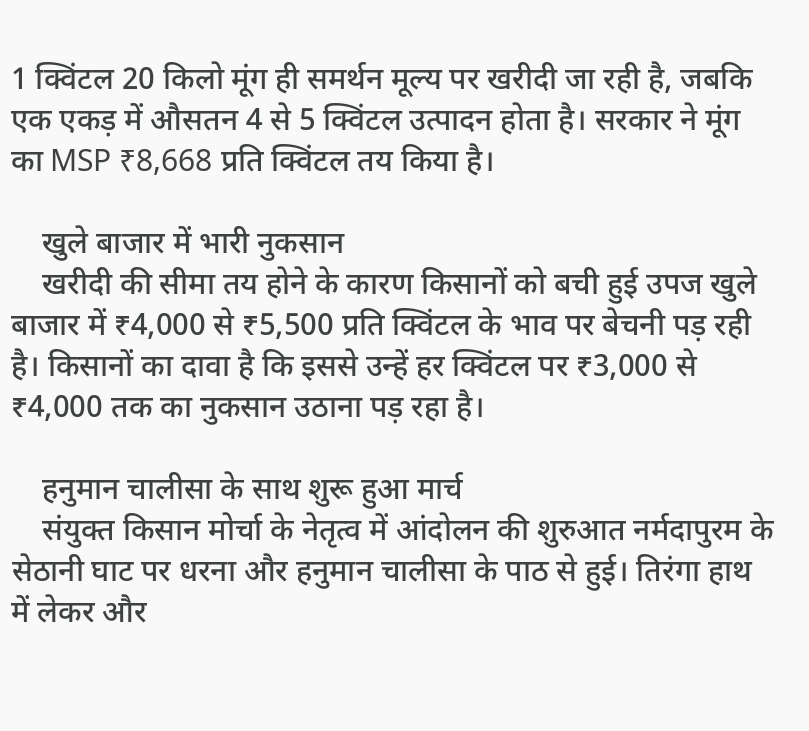1 क्विंटल 20 किलो मूंग ही समर्थन मूल्य पर खरीदी जा रही है, जबकि एक एकड़ में औसतन 4 से 5 क्विंटल उत्पादन होता है। सरकार ने मूंग का MSP ₹8,668 प्रति क्विंटल तय किया है।

    खुले बाजार में भारी नुकसान
    खरीदी की सीमा तय होने के कारण किसानों को बची हुई उपज खुले बाजार में ₹4,000 से ₹5,500 प्रति क्विंटल के भाव पर बेचनी पड़ रही है। किसानों का दावा है कि इससे उन्हें हर क्विंटल पर ₹3,000 से ₹4,000 तक का नुकसान उठाना पड़ रहा है।

    हनुमान चालीसा के साथ शुरू हुआ मार्च
    संयुक्त किसान मोर्चा के नेतृत्व में आंदोलन की शुरुआत नर्मदापुरम के सेठानी घाट पर धरना और हनुमान चालीसा के पाठ से हुई। तिरंगा हाथ में लेकर और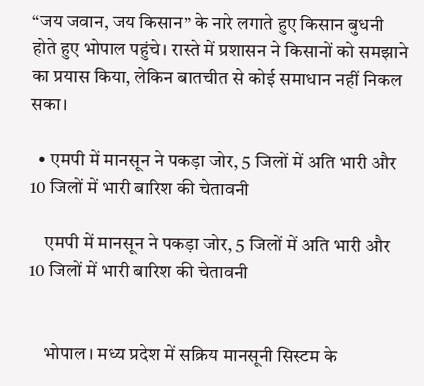“जय जवान, जय किसान” के नारे लगाते हुए किसान बुधनी होते हुए भोपाल पहुंचे। रास्ते में प्रशासन ने किसानों को समझाने का प्रयास किया, लेकिन बातचीत से कोई समाधान नहीं निकल सका।

  • एमपी में मानसून ने पकड़ा जोर, 5 जिलों में अति भारी और 10 जिलों में भारी बारिश की चेतावनी

    एमपी में मानसून ने पकड़ा जोर, 5 जिलों में अति भारी और 10 जिलों में भारी बारिश की चेतावनी


    भोपाल। मध्य प्रदेश में सक्रिय मानसूनी सिस्टम के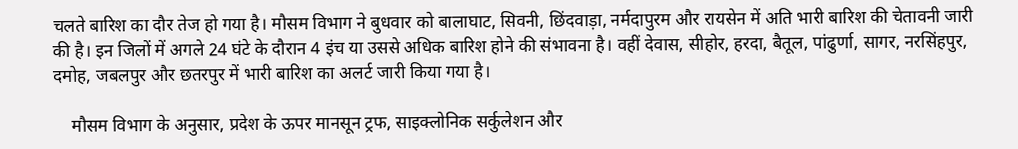चलते बारिश का दौर तेज हो गया है। मौसम विभाग ने बुधवार को बालाघाट, सिवनी, छिंदवाड़ा, नर्मदापुरम और रायसेन में अति भारी बारिश की चेतावनी जारी की है। इन जिलों में अगले 24 घंटे के दौरान 4 इंच या उससे अधिक बारिश होने की संभावना है। वहीं देवास, सीहोर, हरदा, बैतूल, पांढुर्णा, सागर, नरसिंहपुर, दमोह, जबलपुर और छतरपुर में भारी बारिश का अलर्ट जारी किया गया है।

    मौसम विभाग के अनुसार, प्रदेश के ऊपर मानसून ट्रफ, साइक्लोनिक सर्कुलेशन और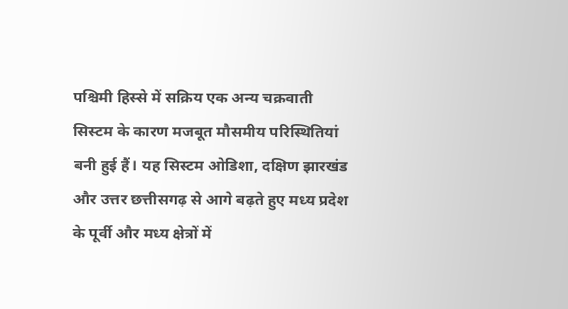पश्चिमी हिस्से में सक्रिय एक अन्य चक्रवाती सिस्टम के कारण मजबूत मौसमीय परिस्थितियां बनी हुई हैं। यह सिस्टम ओडिशा, दक्षिण झारखंड और उत्तर छत्तीसगढ़ से आगे बढ़ते हुए मध्य प्रदेश के पूर्वी और मध्य क्षेत्रों में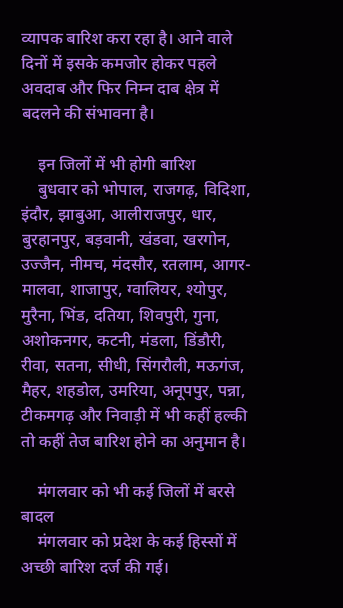व्यापक बारिश करा रहा है। आने वाले दिनों में इसके कमजोर होकर पहले अवदाब और फिर निम्न दाब क्षेत्र में बदलने की संभावना है।

    इन जिलों में भी होगी बारिश
    बुधवार को भोपाल, राजगढ़, विदिशा, इंदौर, झाबुआ, आलीराजपुर, धार, बुरहानपुर, बड़वानी, खंडवा, खरगोन, उज्जैन, नीमच, मंदसौर, रतलाम, आगर-मालवा, शाजापुर, ग्वालियर, श्योपुर, मुरैना, भिंड, दतिया, शिवपुरी, गुना, अशोकनगर, कटनी, मंडला, डिंडौरी, रीवा, सतना, सीधी, सिंगरौली, मऊगंज, मैहर, शहडोल, उमरिया, अनूपपुर, पन्ना, टीकमगढ़ और निवाड़ी में भी कहीं हल्की तो कहीं तेज बारिश होने का अनुमान है।

    मंगलवार को भी कई जिलों में बरसे बादल
    मंगलवार को प्रदेश के कई हिस्सों में अच्छी बारिश दर्ज की गई।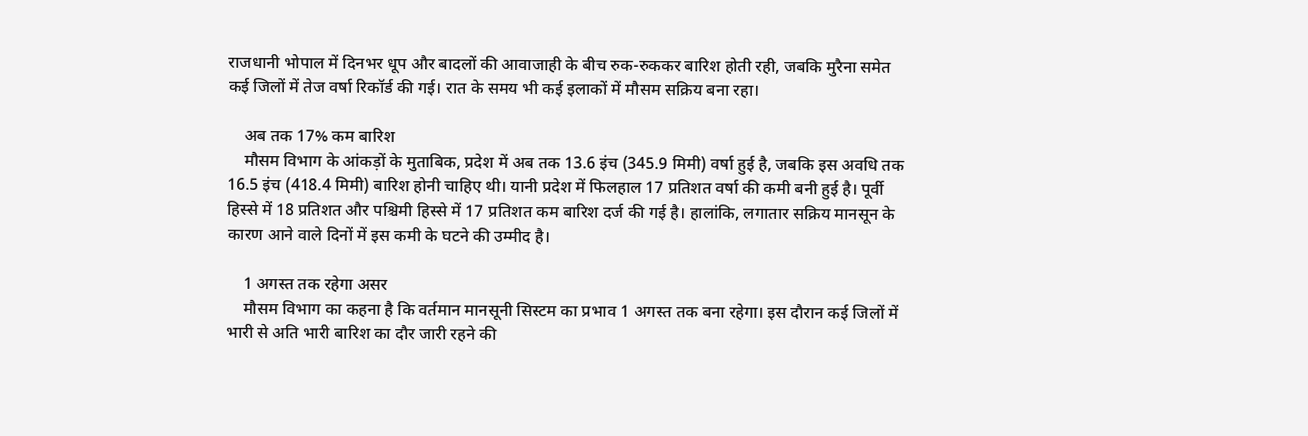राजधानी भोपाल में दिनभर धूप और बादलों की आवाजाही के बीच रुक-रुककर बारिश होती रही, जबकि मुरैना समेत कई जिलों में तेज वर्षा रिकॉर्ड की गई। रात के समय भी कई इलाकों में मौसम सक्रिय बना रहा।

    अब तक 17% कम बारिश
    मौसम विभाग के आंकड़ों के मुताबिक, प्रदेश में अब तक 13.6 इंच (345.9 मिमी) वर्षा हुई है, जबकि इस अवधि तक 16.5 इंच (418.4 मिमी) बारिश होनी चाहिए थी। यानी प्रदेश में फिलहाल 17 प्रतिशत वर्षा की कमी बनी हुई है। पूर्वी हिस्से में 18 प्रतिशत और पश्चिमी हिस्से में 17 प्रतिशत कम बारिश दर्ज की गई है। हालांकि, लगातार सक्रिय मानसून के कारण आने वाले दिनों में इस कमी के घटने की उम्मीद है।

    1 अगस्त तक रहेगा असर
    मौसम विभाग का कहना है कि वर्तमान मानसूनी सिस्टम का प्रभाव 1 अगस्त तक बना रहेगा। इस दौरान कई जिलों में भारी से अति भारी बारिश का दौर जारी रहने की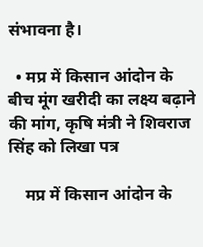संभावना है।

  • मप्र में किसान आंदोन के बीच मूंग खरीदी का लक्ष्य बढ़ाने की मांग, कृषि मंत्री ने शिवराज सिंह को लिखा पत्र

    मप्र में किसान आंदोन के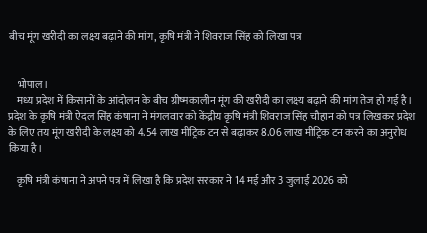बीच मूंग खरीदी का लक्ष्य बढ़ाने की मांग, कृषि मंत्री ने शिवराज सिंह को लिखा पत्र


    भोपाल।
    मध्य प्रदेश में किसानों के आंदोलन के बीच ग्रीष्मकालीन मूंग की खरीदी का लक्ष्य बढ़ाने की मांग तेज हो गई है। प्रदेश के कृषि मंत्री ऐदल सिंह कंषाना ने मंगलवार को केंद्रीय कृषि मंत्री शिवराज सिंह चौहान को पत्र लिखकर प्रदेश के लिए तय मूंग खरीदी के लक्ष्य को 4.54 लाख मीट्रिक टन से बढ़ाकर 8.06 लाख मीट्रिक टन करने का अनुरोध किया है।

    कृषि मंत्री कंषाना ने अपने पत्र में लिखा है कि प्रदेश सरकार ने 14 मई और 3 जुलाई 2026 को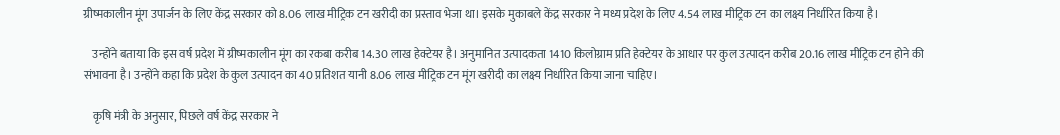ग्रीष्मकालीन मूंग उपार्जन के लिए केंद्र सरकार को 8.06 लाख मीट्रिक टन खरीदी का प्रस्ताव भेजा था। इसके मुकाबले केंद्र सरकार ने मध्य प्रदेश के लिए 4.54 लाख मीट्रिक टन का लक्ष्य निर्धारित किया है।

    उन्होंने बताया कि इस वर्ष प्रदेश में ग्रीष्मकालीन मूंग का रकबा करीब 14.30 लाख हेक्टेयर है। अनुमानित उत्पादकता 1410 किलोग्राम प्रति हेक्टेयर के आधार पर कुल उत्पादन करीब 20.16 लाख मीट्रिक टन होने की संभावना है। उन्होंने कहा कि प्रदेश के कुल उत्पादन का 40 प्रतिशत यानी 8.06 लाख मीट्रिक टन मूंग खरीदी का लक्ष्य निर्धारित किया जाना चाहिए।

    कृषि मंत्री के अनुसार, पिछले वर्ष केंद्र सरकार ने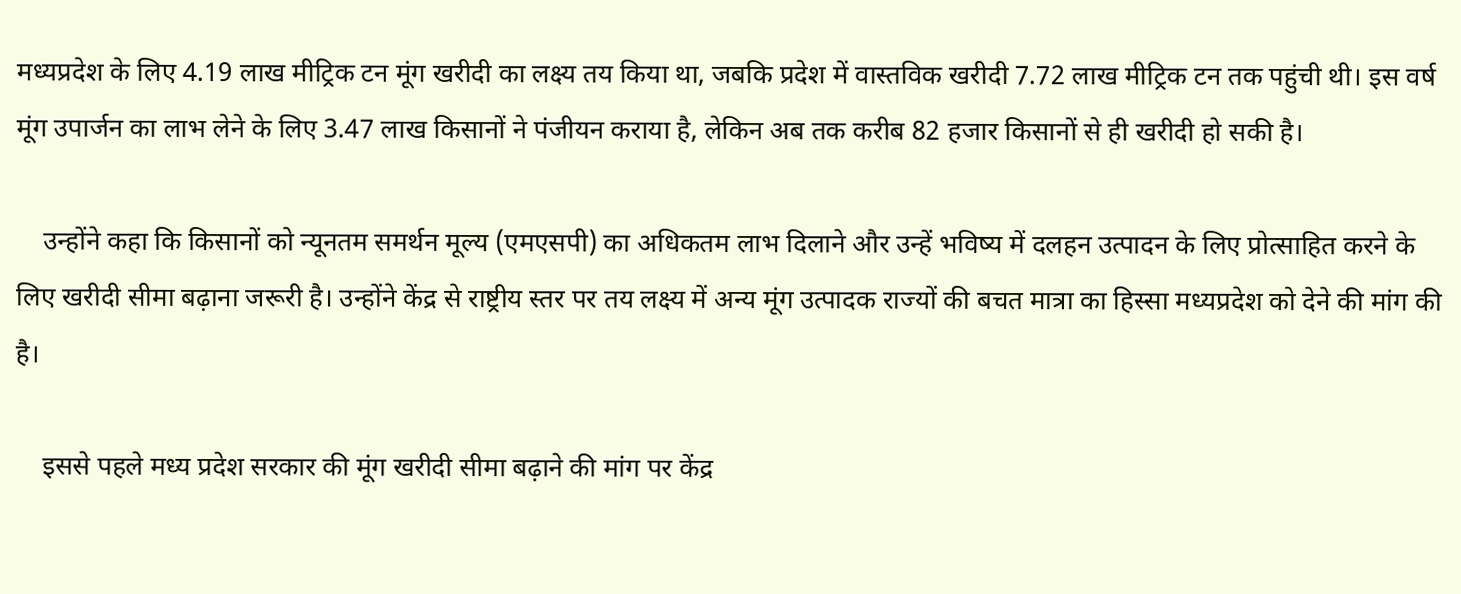मध्यप्रदेश के लिए 4.19 लाख मीट्रिक टन मूंग खरीदी का लक्ष्य तय किया था, जबकि प्रदेश में वास्तविक खरीदी 7.72 लाख मीट्रिक टन तक पहुंची थी। इस वर्ष मूंग उपार्जन का लाभ लेने के लिए 3.47 लाख किसानों ने पंजीयन कराया है, लेकिन अब तक करीब 82 हजार किसानों से ही खरीदी हो सकी है।

    उन्होंने कहा कि किसानों को न्यूनतम समर्थन मूल्य (एमएसपी) का अधिकतम लाभ दिलाने और उन्हें भविष्य में दलहन उत्पादन के लिए प्रोत्साहित करने के लिए खरीदी सीमा बढ़ाना जरूरी है। उन्होंने केंद्र से राष्ट्रीय स्तर पर तय लक्ष्य में अन्य मूंग उत्पादक राज्यों की बचत मात्रा का हिस्सा मध्यप्रदेश को देने की मांग की है।

    इससे पहले मध्य प्रदेश सरकार की मूंग खरीदी सीमा बढ़ाने की मांग पर केंद्र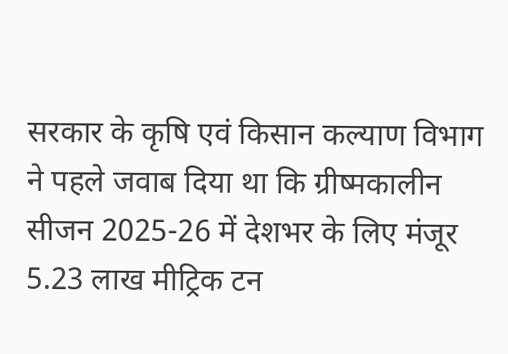सरकार के कृषि एवं किसान कल्याण विभाग ने पहले जवाब दिया था कि ग्रीष्मकालीन सीजन 2025-26 में देशभर के लिए मंजूर 5.23 लाख मीट्रिक टन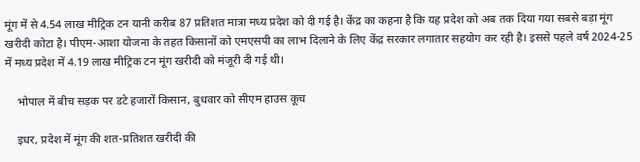मूंग में से 4.54 लाख मीट्रिक टन यानी करीब 87 प्रतिशत मात्रा मध्य प्रदेश को दी गई है। केंद्र का कहना है कि यह प्रदेश को अब तक दिया गया सबसे बड़ा मूंग खरीदी कोटा है। पीएम-आशा योजना के तहत किसानों को एमएसपी का लाभ दिलाने के लिए केंद्र सरकार लगातार सहयोग कर रही है। इससे पहले वर्ष 2024-25 में मध्य प्रदेश में 4.19 लाख मीट्रिक टन मूंग खरीदी को मंजूरी दी गई थी।

    भोपाल में बीच सड़क पर डटे हजारों किसान, बुधवार को सीएम हाउस कूच

    इधर, प्रदेश में मूंग की शत-प्रतिशत खरीदी की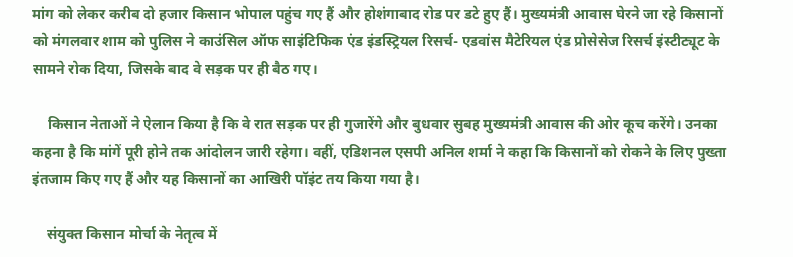मांग को लेकर करीब दो हजार किसान भोपाल पहुंच गए हैं और होशंगाबाद रोड पर डटे हुए हैं। मुख्यमंत्री आवास घेरने जा रहे किसानों को मंगलवार शाम को पुलिस ने काउंसिल ऑफ साइंटिफिक एंड इंडस्ट्रियल रिसर्च- एडवांस मैटेरियल एंड प्रोसेसेज रिसर्च इंस्टीट्यूट के सामने रोक दिया, जिसके बाद वे सड़क पर ही बैठ गए।

    किसान नेताओं ने ऐलान किया है कि वे रात सड़क पर ही गुजारेंगे और बुधवार सुबह मुख्यमंत्री आवास की ओर कूच करेंगे। उनका कहना है कि मांगें पूरी होने तक आंदोलन जारी रहेगा। वहीं, एडिशनल एसपी अनिल शर्मा ने कहा कि किसानों को रोकने के लिए पुख्ता इंतजाम किए गए हैं और यह किसानों का आखिरी पॉइंट तय किया गया है।

    संयुक्त किसान मोर्चा के नेतृत्व में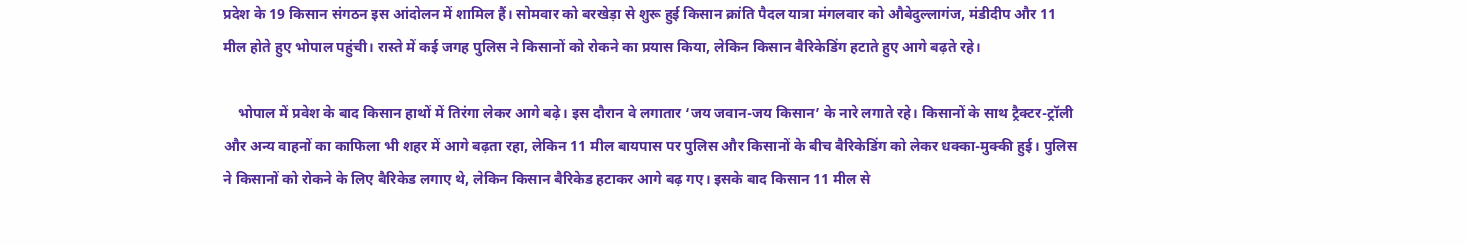प्रदेश के 19 किसान संगठन इस आंदोलन में शामिल हैं। सोमवार को बरखेड़ा से शुरू हुई किसान क्रांति पैदल यात्रा मंगलवार को औबेदुल्लागंज, मंडीदीप और 11 मील होते हुए भोपाल पहुंची। रास्ते में कई जगह पुलिस ने किसानों को रोकने का प्रयास किया, लेकिन किसान बैरिकेडिंग हटाते हुए आगे बढ़ते रहे।

    भोपाल में प्रवेश के बाद किसान हाथों में तिरंगा लेकर आगे बढ़े। इस दौरान वे लगातार ‘जय जवान-जय किसान’ के नारे लगाते रहे। किसानों के साथ ट्रैक्टर-ट्रॉली और अन्य वाहनों का काफिला भी शहर में आगे बढ़ता रहा, लेकिन 11 मील बायपास पर पुलिस और किसानों के बीच बैरिकेडिंग को लेकर धक्का-मुक्की हुई। पुलिस ने किसानों को रोकने के लिए बैरिकेड लगाए थे, लेकिन किसान बैरिकेड हटाकर आगे बढ़ गए। इसके बाद किसान 11 मील से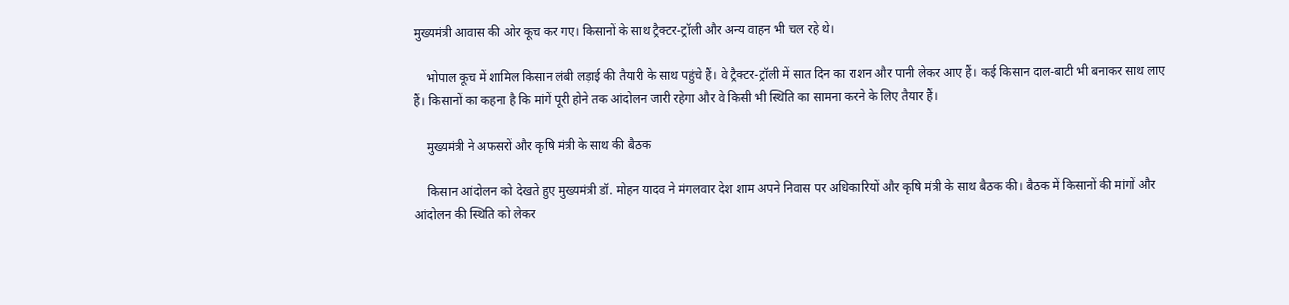मुख्यमंत्री आवास की ओर कूच कर गए। किसानों के साथ ट्रैक्टर-ट्रॉली और अन्य वाहन भी चल रहे थे।

    भोपाल कूच में शामिल किसान लंबी लड़ाई की तैयारी के साथ पहुंचे हैं। वे ट्रैक्टर-ट्रॉली में सात दिन का राशन और पानी लेकर आए हैं। कई किसान दाल-बाटी भी बनाकर साथ लाए हैं। किसानों का कहना है कि मांगें पूरी होने तक आंदोलन जारी रहेगा और वे किसी भी स्थिति का सामना करने के लिए तैयार हैं।

    मुख्यमंत्री ने अफसरों और कृषि मंत्री के साथ की बैठक

    किसान आंदोलन को देखते हुए मुख्यमंत्री डॉ. मोहन यादव ने मंगलवार देश शाम अपने निवास पर अधिकारियों और कृषि मंत्री के साथ बैठक की। बैठक में किसानों की मांगों और आंदोलन की स्थिति को लेकर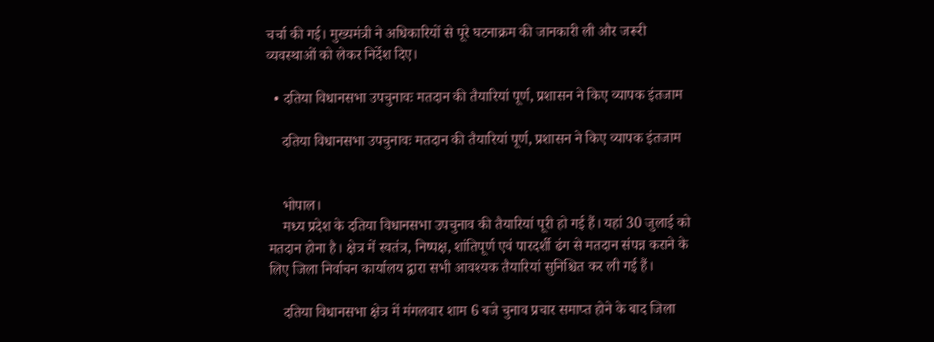चर्चा की गई। मुख्यमंत्री ने अधिकारियों से पूरे घटनाक्रम की जानकारी ली और जरूरी व्यवस्थाओं को लेकर निर्देश दिए।

  • दतिया विधानसभा उपचुनावः मतदान की तैयारियां पूर्ण, प्रशासन ने किए व्यापक इंतजाम

    दतिया विधानसभा उपचुनावः मतदान की तैयारियां पूर्ण, प्रशासन ने किए व्यापक इंतजाम


    भोपाल।
    मध्य प्रदेश के दतिया विधानसभा उपचुनाव की तैयारियां पूरी हो गई हैं। यहां 30 जुलाई को मतदान होना है। क्षेत्र में स्वतंत्र, निष्पक्ष, शांतिपूर्ण एवं पारदर्शी ढंग से मतदान संपन्न कराने के लिए जिला निर्वाचन कार्यालय द्वारा सभी आवश्यक तैयारियां सुनिश्चित कर ली गई हैं।

    दतिया विधानसभा क्षेत्र में मंगलवार शाम 6 बजे चुनाव प्रचार समाप्त होने के बाद जिला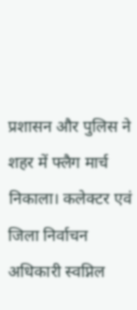प्रशासन और पुलिस ने शहर में फ्लैग मार्च निकाला। कलेक्टर एवं जिला निर्वाचन अधिकारी स्वप्निल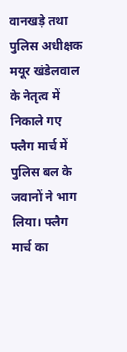वानखड़े तथा पुलिस अधीक्षक मयूर खंडेलवाल के नेतृत्व में निकाले गए फ्लैग मार्च में पुलिस बल के जवानों ने भाग लिया। फ्लैग मार्च का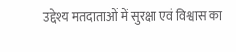उद्देश्य मतदाताओं में सुरक्षा एवं विश्वास का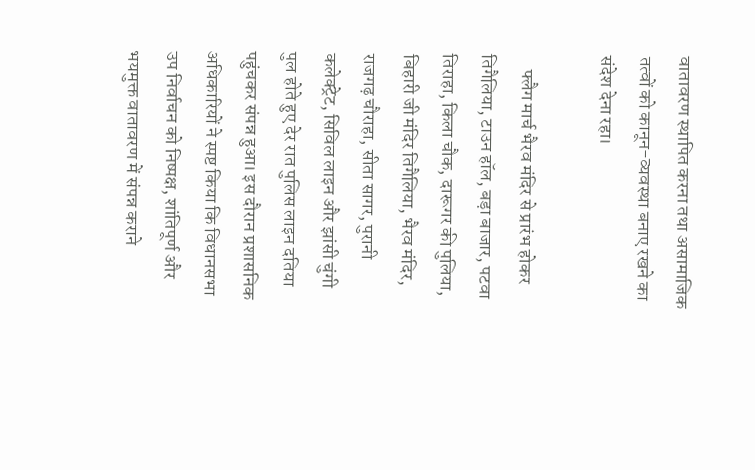वातावरण स्थापित करना तथा असामाजिक तत्वों को कानून-व्यवस्था बनाए रखने का संदेश देना रहा।

    फ्लैग मार्च भैरव मंदिर से प्रारंभ होकर तिगैलिया, टाउन हॉल, बड़ा बाजार, पटवा तिराहा, किला चौक, दारूगर की पुलिया, बिहारी जी मंदिर तिगैलिया, भैरव मंदिर, राजगढ़ चौराहा, सीता सागर, पुरानी कलेक्ट्रेट, सिविल लाइन और झांसी चुंगी पुल होते हुए देर रात पुलिस लाइन दतिया पहुंचकर संपन्न हुआ। इस दौरान प्रशासनिक अधिकारियों ने स्पष्ट किया कि विधानसभा उप निर्वाचन को निष्पक्ष, शांतिपूर्ण और भयमुक्त वातावरण में संपन्न कराने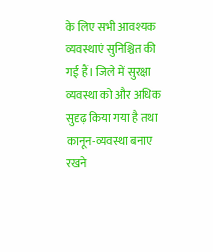के लिए सभी आवश्यक व्यवस्थाएं सुनिश्चित की गई हैं। जिले में सुरक्षा व्यवस्था को और अधिक सुदृढ़ किया गया है तथा कानून-व्यवस्था बनाए रखने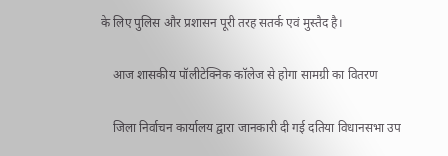के लिए पुलिस और प्रशासन पूरी तरह सतर्क एवं मुस्तैद है।

    आज शासकीय पॉलीटेक्निक कॉलेज से होगा सामग्री का वितरण

    जिला निर्वाचन कार्यालय द्वारा जानकारी दी गई दतिया विधानसभा उप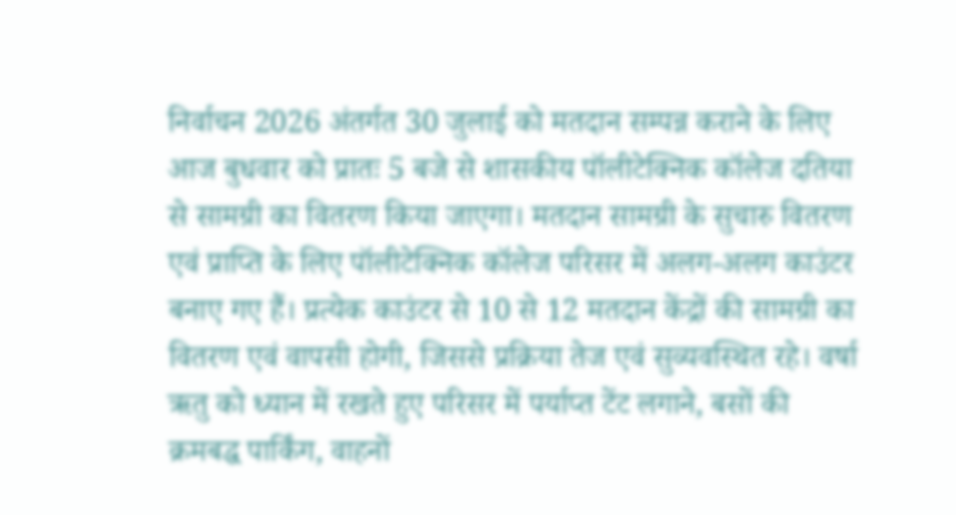निर्वाचन 2026 अंतर्गत 30 जुलाई को मतदान सम्पन्न कराने के लिए आज बुधवार को प्रातः 5 बजे से शासकीय पॉलीटेक्निक कॉलेज दतिया से सामग्री का वितरण किया जाएगा। मतदान सामग्री के सुचारु वितरण एवं प्राप्ति के लिए पॉलीटेक्निक कॉलेज परिसर में अलग-अलग काउंटर बनाए गए हैं। प्रत्येक काउंटर से 10 से 12 मतदान केंद्रों की सामग्री का वितरण एवं वापसी होगी, जिससे प्रक्रिया तेज एवं सुव्यवस्थित रहे। वर्षा ऋतु को ध्यान में रखते हुए परिसर में पर्याप्त टेंट लगाने, बसों की क्रमबद्ध पार्किंग, वाहनों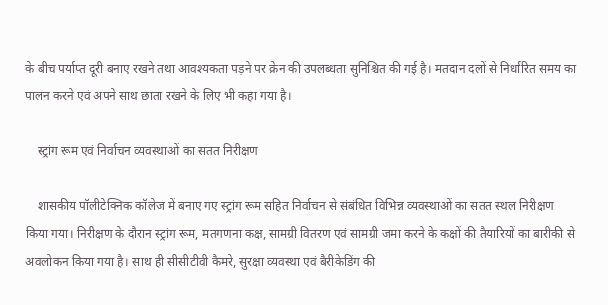के बीच पर्याप्त दूरी बनाए रखने तथा आवश्यकता पड़ने पर क्रेन की उपलब्धता सुनिश्चित की गई है। मतदान दलों से निर्धारित समय का पालन करने एवं अपने साथ छाता रखने के लिए भी कहा गया है।

    स्ट्रांग रूम एवं निर्वाचन व्यवस्थाओं का सतत निरीक्षण

    शासकीय पॉलीटेक्निक कॉलेज में बनाए गए स्ट्रांग रूम सहित निर्वाचन से संबंधित विभिन्न व्यवस्थाओं का सतत स्थल निरीक्षण किया गया। निरीक्षण के दौरान स्ट्रांग रूम, मतगणना कक्ष, सामग्री वितरण एवं सामग्री जमा करने के कक्षों की तैयारियों का बारीकी से अवलोकन किया गया है। साथ ही सीसीटीवी कैमरे, सुरक्षा व्यवस्था एवं बैरीकेडिंग की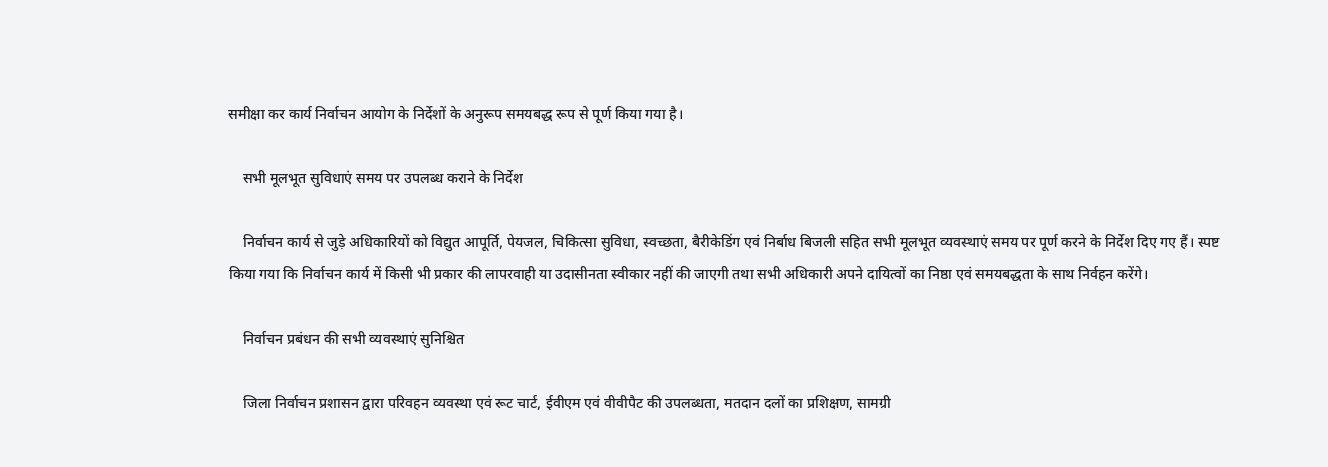समीक्षा कर कार्य निर्वाचन आयोग के निर्देशों के अनुरूप समयबद्ध रूप से पूर्ण किया गया है।

    सभी मूलभूत सुविधाएं समय पर उपलब्ध कराने के निर्देश

    निर्वाचन कार्य से जुड़े अधिकारियों को विद्युत आपूर्ति, पेयजल, चिकित्सा सुविधा, स्वच्छता, बैरीकेडिंग एवं निर्बाध बिजली सहित सभी मूलभूत व्यवस्थाएं समय पर पूर्ण करने के निर्देश दिए गए हैं। स्पष्ट किया गया कि निर्वाचन कार्य में किसी भी प्रकार की लापरवाही या उदासीनता स्वीकार नहीं की जाएगी तथा सभी अधिकारी अपने दायित्वों का निष्ठा एवं समयबद्धता के साथ निर्वहन करेंगे।

    निर्वाचन प्रबंधन की सभी व्यवस्थाएं सुनिश्चित

    जिला निर्वाचन प्रशासन द्वारा परिवहन व्यवस्था एवं रूट चार्ट, ईवीएम एवं वीवीपैट की उपलब्धता, मतदान दलों का प्रशिक्षण, सामग्री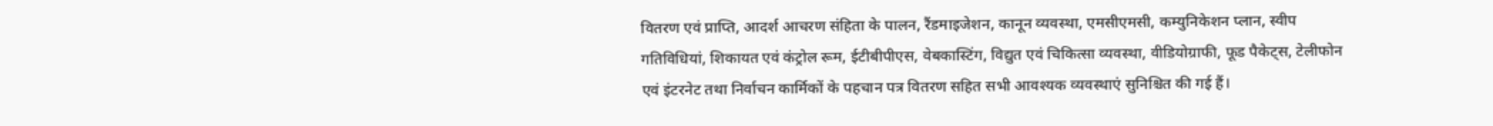वितरण एवं प्राप्ति, आदर्श आचरण संहिता के पालन, रैंडमाइजेशन, कानून व्यवस्था, एमसीएमसी, कम्युनिकेशन प्लान, स्वीप गतिविधियां, शिकायत एवं कंट्रोल रूम, ईटीबीपीएस, वेबकास्टिंग, विद्युत एवं चिकित्सा व्यवस्था, वीडियोग्राफी, फूड पैकेट्स, टेलीफोन एवं इंटरनेट तथा निर्वाचन कार्मिकों के पहचान पत्र वितरण सहित सभी आवश्यक व्यवस्थाएं सुनिश्चित की गई हैं।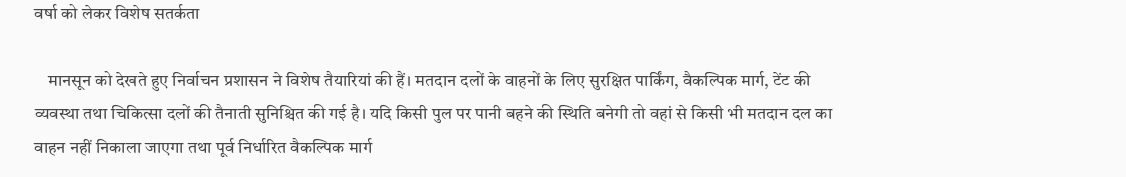वर्षा को लेकर विशेष सतर्कता

    मानसून को देखते हुए निर्वाचन प्रशासन ने विशेष तैयारियां की हैं। मतदान दलों के वाहनों के लिए सुरक्षित पार्किंग, वैकल्पिक मार्ग, टेंट की व्यवस्था तथा चिकित्सा दलों की तैनाती सुनिश्चित की गई है। यदि किसी पुल पर पानी बहने की स्थिति बनेगी तो वहां से किसी भी मतदान दल का वाहन नहीं निकाला जाएगा तथा पूर्व निर्धारित वैकल्पिक मार्ग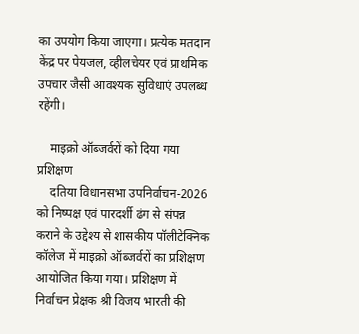का उपयोग किया जाएगा। प्रत्येक मतदान केंद्र पर पेयजल, व्हीलचेयर एवं प्राथमिक उपचार जैसी आवश्यक सुविधाएं उपलब्ध रहेंगी।

    माइक्रो ऑब्जर्वरों को दिया गया प्रशिक्षण
    दतिया विधानसभा उपनिर्वाचन-2026 को निष्पक्ष एवं पारदर्शी ढंग से संपन्न कराने के उद्देश्य से शासकीय पॉलीटेक्निक कॉलेज में माइक्रो ऑब्जर्वरों का प्रशिक्षण आयोजित किया गया। प्रशिक्षण में निर्वाचन प्रेक्षक श्री विजय भारती की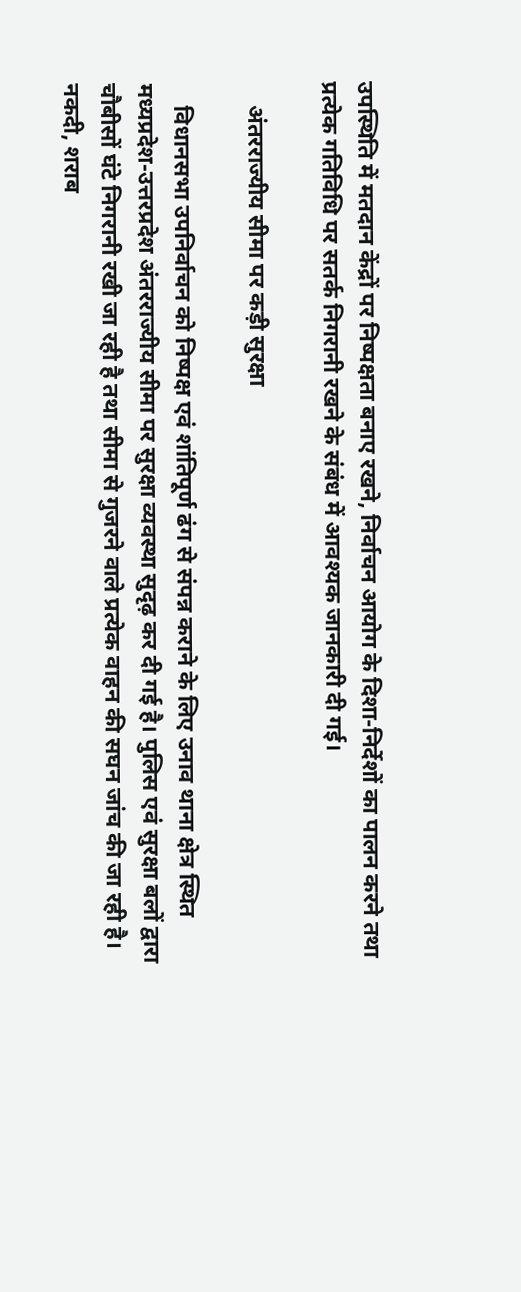उपस्थिति में मतदान केंद्रों पर निष्पक्षता बनाए रखने, निर्वाचन आयोग के दिशा-निर्देशों का पालन करने तथा प्रत्येक गतिविधि पर सतर्क निगरानी रखने के संबंध में आवश्यक जानकारी दी गई।

    अंतरराज्यीय सीमा पर कड़ी सुरक्षा

    विधानसभा उपनिर्वाचन को निष्पक्ष एवं शांतिपूर्ण ढंग से संपन्न कराने के लिए उनाव थाना क्षेत्र स्थित मध्यप्रदेश-उत्तरप्रदेश अंतरराज्यीय सीमा पर सुरक्षा व्यवस्था सुदृढ़ कर दी गई है। पुलिस एवं सुरक्षा बलों द्वारा चौबीसों घंटे निगरानी रखी जा रही है तथा सीमा से गुजरने वाले प्रत्येक वाहन की सघन जांच की जा रही है। नकदी, शराब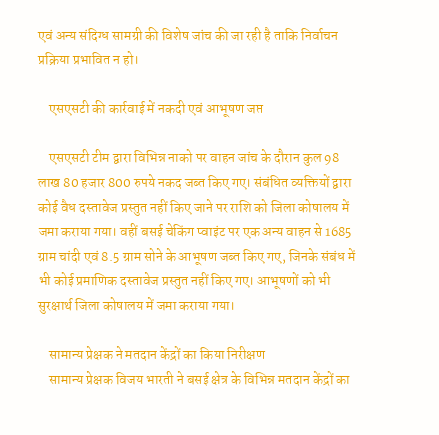एवं अन्य संदिग्ध सामग्री की विशेष जांच की जा रही है ताकि निर्वाचन प्रक्रिया प्रभावित न हो।

    एसएसटी की कार्रवाई में नकदी एवं आभूषण जप्त

    एसएसटी टीम द्वारा विभिन्न नाको पर वाहन जांच के दौरान कुल 98 लाख 80 हजार 800 रुपये नकद जब्त किए गए। संबंधित व्यक्तियों द्वारा कोई वैध दस्तावेज प्रस्तुत नहीं किए जाने पर राशि को जिला कोषालय में जमा कराया गया। वहीं बसई चेकिंग प्वाइंट पर एक अन्य वाहन से 1685 ग्राम चांदी एवं 8.5 ग्राम सोने के आभूषण जब्त किए गए, जिनके संबंध में भी कोई प्रमाणिक दस्तावेज प्रस्तुत नहीं किए गए। आभूषणों को भी सुरक्षार्थ जिला कोषालय में जमा कराया गया।

    सामान्य प्रेक्षक ने मतदान केंद्रों का किया निरीक्षण
    सामान्य प्रेक्षक विजय भारती ने बसई क्षेत्र के विभिन्न मतदान केंद्रों का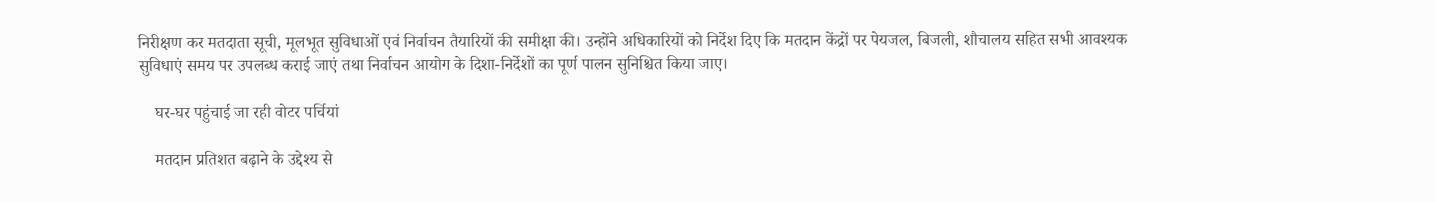निरीक्षण कर मतदाता सूची, मूलभूत सुविधाओं एवं निर्वाचन तैयारियों की समीक्षा की। उन्होंने अधिकारियों को निर्देश दिए कि मतदान केंद्रों पर पेयजल, बिजली, शौचालय सहित सभी आवश्यक सुविधाएं समय पर उपलब्ध कराई जाएं तथा निर्वाचन आयोग के दिशा-निर्देशों का पूर्ण पालन सुनिश्चित किया जाए।

    घर-घर पहुंचाई जा रही वोटर पर्चियां

    मतदान प्रतिशत बढ़ाने के उद्देश्य से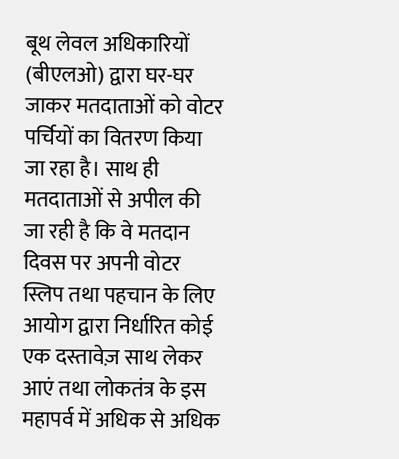बूथ लेवल अधिकारियों (बीएलओ) द्वारा घर-घर जाकर मतदाताओं को वोटर पर्चियों का वितरण किया जा रहा है। साथ ही मतदाताओं से अपील की जा रही है कि वे मतदान दिवस पर अपनी वोटर स्लिप तथा पहचान के लिए आयोग द्वारा निर्धारित कोई एक दस्तावेज़ साथ लेकर आएं तथा लोकतंत्र के इस महापर्व में अधिक से अधिक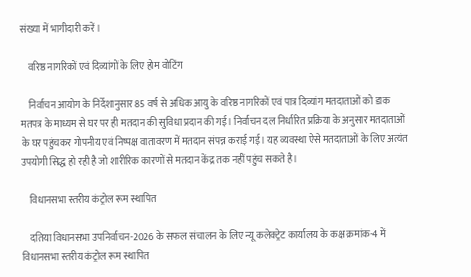संख्या में भागीदारी करें।

    वरिष्ठ नागरिकों एवं दिव्यांगों के लिए होम वोटिंग

    निर्वाचन आयोग के निर्देशानुसार 85 वर्ष से अधिक आयु के वरिष्ठ नागरिकों एवं पात्र दिव्यांग मतदाताओं को डाक मतपत्र के माध्यम से घर पर ही मतदान की सुविधा प्रदान की गई। निर्वाचन दल निर्धारित प्रक्रिया के अनुसार मतदाताओं के घर पहुंचकर गोपनीय एवं निष्पक्ष वातावरण में मतदान संपन्न कराई गई। यह व्यवस्था ऐसे मतदाताओं के लिए अत्यंत उपयोगी सिद्ध हो रही है जो शारीरिक कारणों से मतदान केंद्र तक नहीं पहुंच सकते है।

    विधानसभा स्तरीय कंट्रोल रूम स्थापित

    दतिया विधानसभा उपनिर्वाचन-2026 के सफल संचालन के लिए न्यू कलेक्ट्रेट कार्यालय के कक्ष क्रमांक-4 में विधानसभा स्तरीय कंट्रोल रूम स्थापित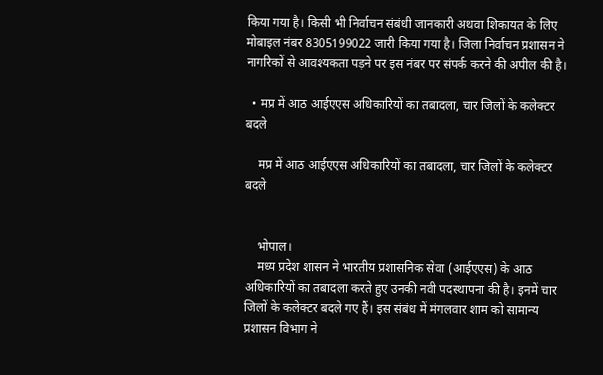किया गया है। किसी भी निर्वाचन संबंधी जानकारी अथवा शिकायत के लिए मोबाइल नंबर 8305199022 जारी किया गया है। जिला निर्वाचन प्रशासन ने नागरिकों से आवश्यकता पड़ने पर इस नंबर पर संपर्क करने की अपील की है।

  • मप्र में आठ आईएएस अधिकारियों का तबादला, चार जिलों के कलेक्टर बदले

    मप्र में आठ आईएएस अधिकारियों का तबादला, चार जिलों के कलेक्टर बदले


    भोपाल।
    मध्य प्रदेश शासन ने भारतीय प्रशासनिक सेवा (आईएएस) के आठ अधिकारियों का तबादला करते हुए उनकी नवी पदस्थापना की है। इनमें चार जिलों के कलेक्टर बदले गए हैं। इस संबंध में मंगलवार शाम को सामान्य प्रशासन विभाग ने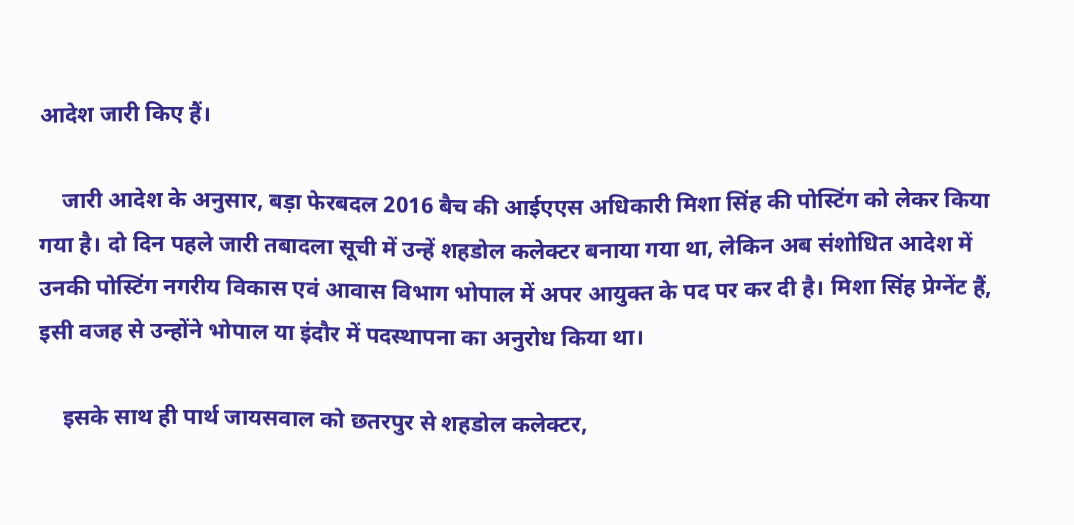आदेश जारी किए हैं।

    जारी आदेश के अनुसार, बड़ा फेरबदल 2016 बैच की आईएएस अधिकारी मिशा सिंह की पोस्टिंग को लेकर किया गया है। दो दिन पहले जारी तबादला सूची में उन्हें शहडोल कलेक्टर बनाया गया था, लेकिन अब संशोधित आदेश में उनकी पोस्टिंग नगरीय विकास एवं आवास विभाग भोपाल में अपर आयुक्त के पद पर कर दी है। मिशा सिंह प्रेग्नेंट हैं, इसी वजह से उन्होंने भोपाल या इंदौर में पदस्थापना का अनुरोध किया था।

    इसके साथ ही पार्थ जायसवाल को छतरपुर से शहडोल कलेक्टर,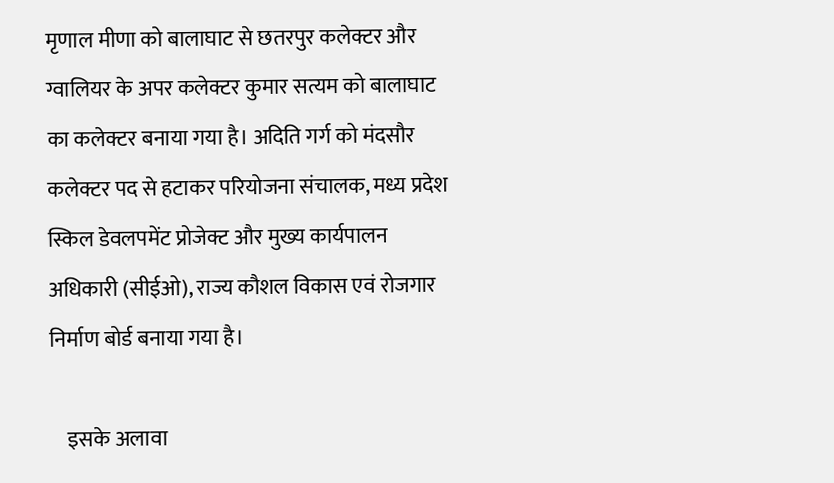मृणाल मीणा को बालाघाट से छतरपुर कलेक्टर और ग्वालियर के अपर कलेक्टर कुमार सत्यम को बालाघाट का कलेक्टर बनाया गया है। अदिति गर्ग को मंदसौर कलेक्टर पद से हटाकर परियोजना संचालक, मध्य प्रदेश स्किल डेवलपमेंट प्रोजेक्ट और मुख्य कार्यपालन अधिकारी (सीईओ), राज्य कौशल विकास एवं रोजगार निर्माण बोर्ड बनाया गया है।

    इसके अलावा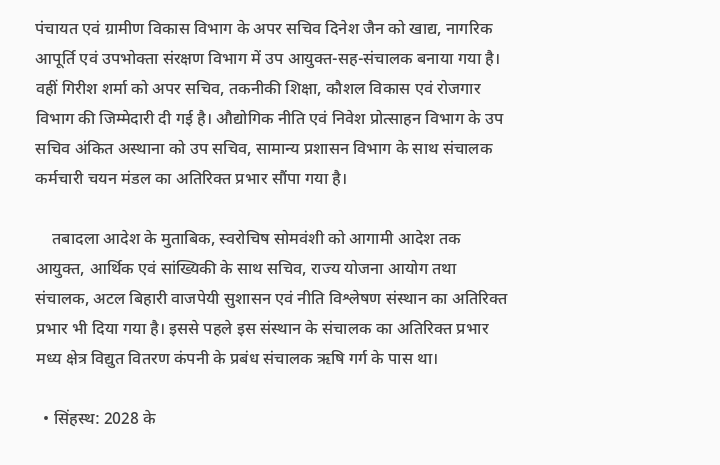पंचायत एवं ग्रामीण विकास विभाग के अपर सचिव दिनेश जैन को खाद्य, नागरिक आपूर्ति एवं उपभोक्ता संरक्षण विभाग में उप आयुक्त-सह-संचालक बनाया गया है। वहीं गिरीश शर्मा को अपर सचिव, तकनीकी शिक्षा, कौशल विकास एवं रोजगार विभाग की जिम्मेदारी दी गई है। औद्योगिक नीति एवं निवेश प्रोत्साहन विभाग के उप सचिव अंकित अस्थाना को उप सचिव, सामान्य प्रशासन विभाग के साथ संचालक कर्मचारी चयन मंडल का अतिरिक्त प्रभार सौंपा गया है।

    तबादला आदेश के मुताबिक, स्वरोचिष सोमवंशी को आगामी आदेश तक आयुक्त, आर्थिक एवं सांख्यिकी के साथ सचिव, राज्य योजना आयोग तथा संचालक, अटल बिहारी वाजपेयी सुशासन एवं नीति विश्लेषण संस्थान का अतिरिक्त प्रभार भी दिया गया है। इससे पहले इस संस्थान के संचालक का अतिरिक्त प्रभार मध्य क्षेत्र विद्युत वितरण कंपनी के प्रबंध संचालक ऋषि गर्ग के पास था।

  • सिंहस्थ: 2028 के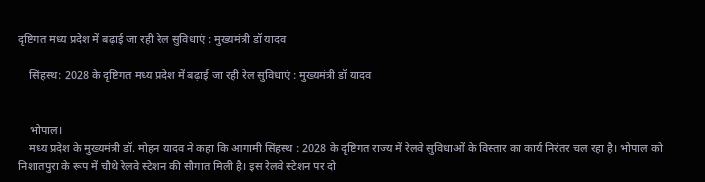दृष्टिगत मध्य प्रदेश में बढ़ाई जा रही रेल सुविधाएं : मुख्यमंत्री डॉ यादव

    सिंहस्थ: 2028 के दृष्टिगत मध्य प्रदेश में बढ़ाई जा रही रेल सुविधाएं : मुख्यमंत्री डॉ यादव


    भोपाल।
    मध्य प्रदेश के मुख्यमंत्री डॉ. मोहन यादव ने कहा कि आगामी सिंहस्थ : 2028 के दृष्टिगत राज्य में रेलवे सुविधाओं के विस्तार का कार्य निरंतर चल रहा है। भोपाल को निशातपुरा के रूप में चौथे रेलवे स्टेशन की सौगात मिली है। इस रेलवे स्टेशन पर दो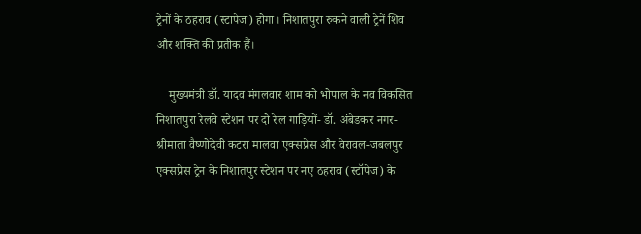ट्रेनों के ठहराव (स्टापेज) होगा। निशातपुरा रुकने वाली ट्रेनें शिव और शक्ति की प्रतीक हैं।

    मुख्यमंत्री डॉ. यादव मंगलवार शाम को भोपाल के नव विकसित निशातपुरा रेलवे स्टेशन पर दो रेल गाड़ियों- डॉ. अंबेडकर नगर-श्रीमाता वैष्णोदेवी कटरा मालवा एक्सप्रेस और वेरावल-जबलपुर एक्सप्रेस ट्रेन के निशातपुर स्टेशन पर नए ठहराव (स्टॉपेज) के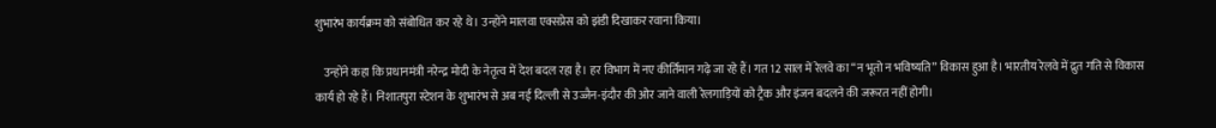शुभारंभ कार्यक्रम को संबोधित कर रहे थे। उन्होंने मालवा एक्सप्रेस को झंडी दिखाकर रवाना किया।

    उन्होंने कहा कि प्रधानमंत्री नरेन्द्र मोदी के नेतृत्व में देश बदल रहा है। हर विभाग में नए कीर्तिमान गढ़े जा रहे हैं। गत 12 साल में रेलवे का “न भूतो न भविष्यति” विकास हुआ है। भारतीय रेलवे में द्रुत गति से विकास कार्य हो रहे हैं। निशातपुरा स्टेशन के शुभारंभ से अब नई दिल्ली से उज्जैन-इंदौर की ओर जाने वाली रेलगाड़ियों को ट्रैक और इंजन बदलने की जरूरत नहीं होगी।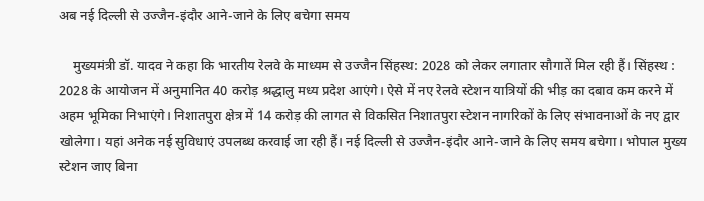अब नई दिल्ली से उज्जैन-इंदौर आने-जाने के लिए बचेगा समय

    मुख्यमंत्री डॉ. यादव ने कहा कि भारतीय रेलवे के माध्यम से उज्जैन सिंहस्थ: 2028 को लेकर लगातार सौगातें मिल रही हैं। सिंहस्थ : 2028 के आयोजन में अनुमानित 40 करोड़ श्रद्धालु मध्य प्रदेश आएंगे। ऐसे में नए रेलवे स्टेशन यात्रियों की भीड़ का दबाव कम करने में अहम भूमिका निभाएंगे। निशातपुरा क्षेत्र में 14 करोड़ की लागत से विकसित निशातपुरा स्टेशन नागरिकों के लिए संभावनाओं के नए द्वार खोलेगा। यहां अनेक नई सुविधाएं उपलब्ध करवाई जा रही हैं। नई दिल्ली से उज्जैन-इंदौर आने-जाने के लिए समय बचेगा। भोपाल मुख्य स्टेशन जाए बिना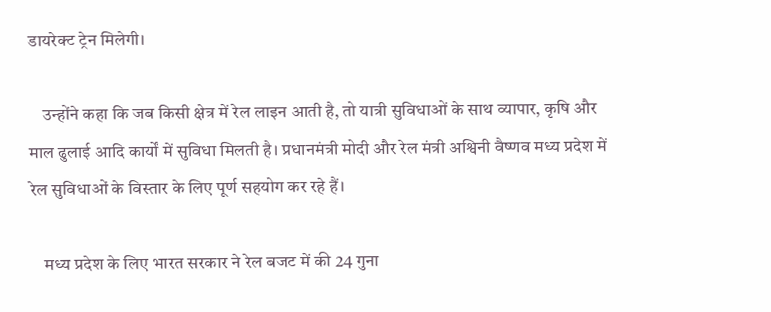डायरेक्ट ट्रेन मिलेगी।

    उन्होंने कहा कि जब किसी क्षेत्र में रेल लाइन आती है, तो यात्री सुविधाओं के साथ व्यापार, कृषि और माल ढुलाई आदि कार्यों में सुविधा मिलती है। प्रधानमंत्री मोदी और रेल मंत्री अश्विनी वैष्णव मध्य प्रदेश में रेल सुविधाओं के विस्तार के लिए पूर्ण सहयोग कर रहे हैं।

    मध्य प्रदेश के लिए भारत सरकार ने रेल बजट में की 24 गुना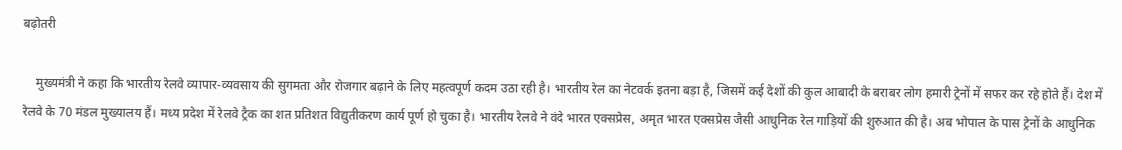बढ़ोतरी

    मुख्यमंत्री ने कहा कि भारतीय रेलवे व्यापार-व्यवसाय की सुगमता और रोजगार बढ़ाने के लिए महत्वपूर्ण कदम उठा रही है। भारतीय रेल का नेटवर्क इतना बड़ा है, जिसमें कई देशों की कुल आबादी के बराबर लोग हमारी ट्रेनों में सफर कर रहे होते हैं। देश में रेलवे के 70 मंडल मुख्यालय हैं। मध्य प्रदेश में रेलवे ट्रैक का शत प्रतिशत विद्युतीकरण कार्य पूर्ण हो चुका है। भारतीय रेलवे ने वंदे भारत एक्सप्रेस, अमृत भारत एक्सप्रेस जैसी आधुनिक रेल गाड़ियों की शुरुआत की है। अब भोपाल के पास ट्रेनों के आधुनिक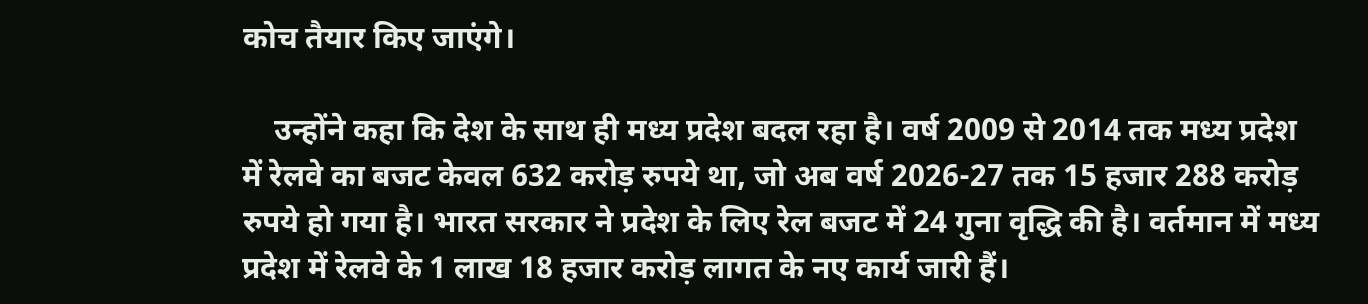कोच तैयार किए जाएंगे।

    उन्होंने कहा कि देश के साथ ही मध्य प्रदेश बदल रहा है। वर्ष 2009 से 2014 तक मध्य प्रदेश में रेलवे का बजट केवल 632 करोड़ रुपये था, जो अब वर्ष 2026-27 तक 15 हजार 288 करोड़ रुपये हो गया है। भारत सरकार ने प्रदेश के लिए रेल बजट में 24 गुना वृद्धि की है। वर्तमान में मध्य प्रदेश में रेलवे के 1 लाख 18 हजार करोड़ लागत के नए कार्य जारी हैं।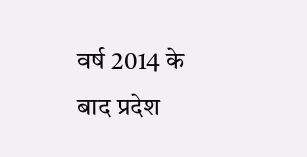वर्ष 2014 के बाद प्रदेश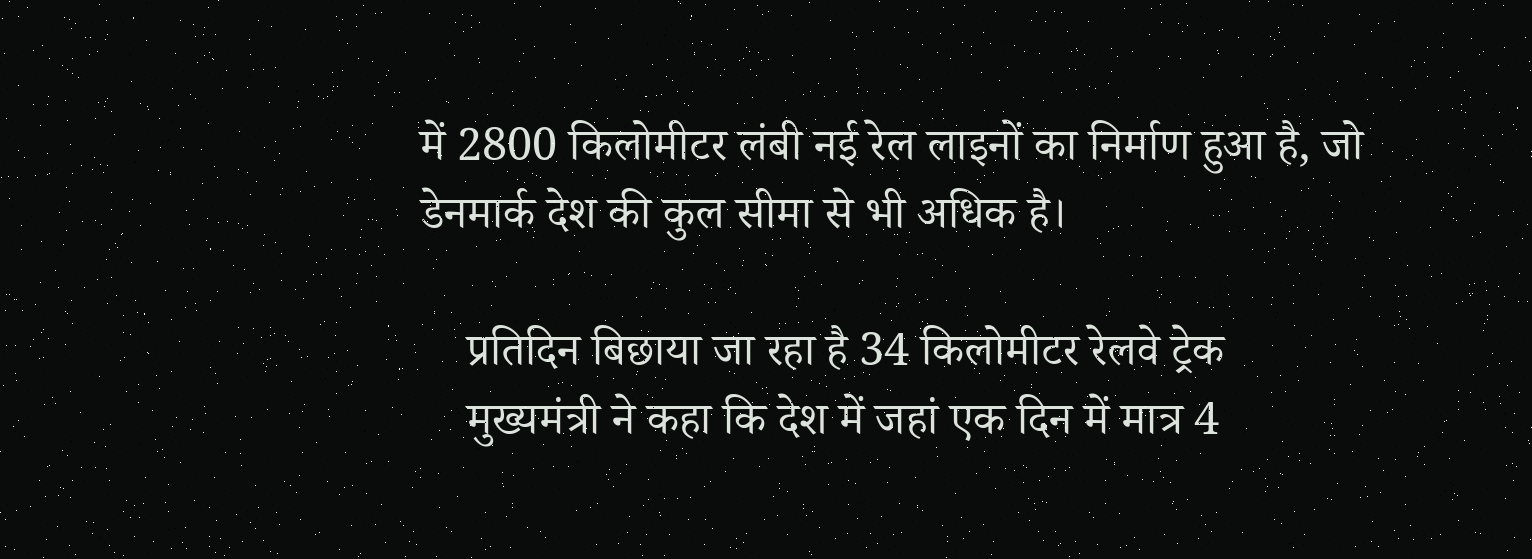में 2800 किलोमीटर लंबी नई रेल लाइनों का निर्माण हुआ है, जो डेनमार्क देश की कुल सीमा से भी अधिक है।

    प्रतिदिन बिछाया जा रहा है 34 किलोमीटर रेलवे ट्रेक
    मुख्यमंत्री ने कहा कि देश में जहां एक दिन में मात्र 4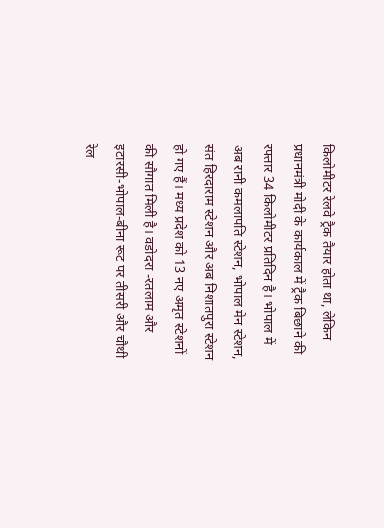किलोमीटर रेलवे ट्रैक तैयार होता था, लेकिन प्रधानमंत्री मोदी के कार्यकाल में ट्रैक बिछाने की रफ्तार 34 किलोमीटर प्रतिदिन है। भोपाल में अब रानी कमलापति स्टेशन, भोपाल मेन स्टेशन, संत हिरदाराम स्टेशन और अब निशातपुरा स्टेशन हो गए हैं। मध्य प्रदेश को 13 नए अमृत स्टेशनों की सौगात मिली है। वडोदरा -रतलाम और इटारसी-भोपाल-बीना रूट पर तीसरी और चौथी रेल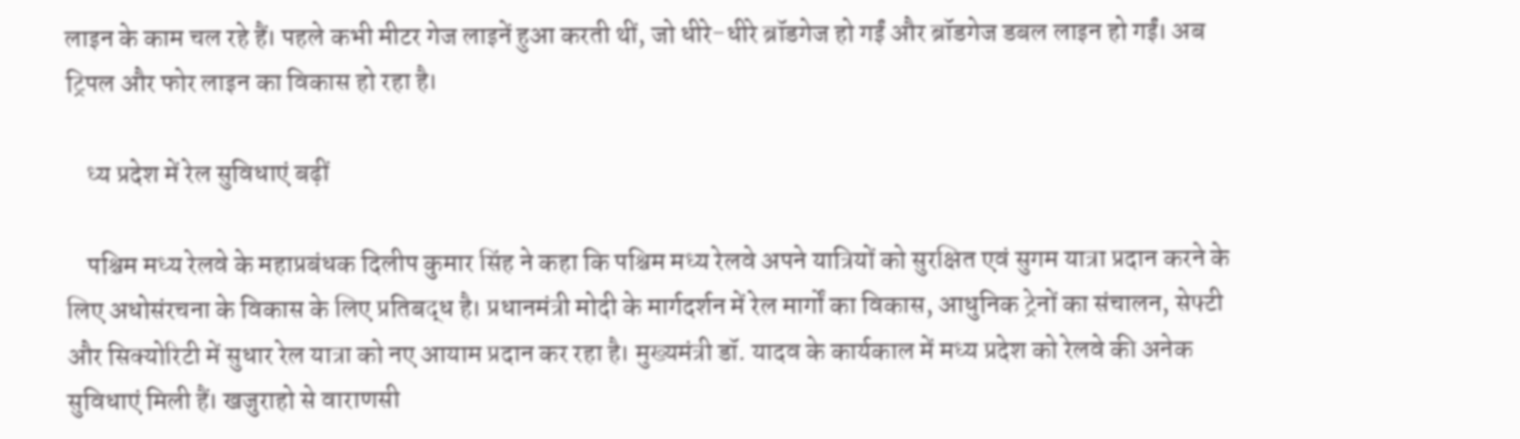लाइन के काम चल रहे हैं। पहले कभी मीटर गेज लाइनें हुआ करती थीं, जो धीरे-धीरे ब्रॉडगेज हो गईं और ब्रॉडगेज डबल लाइन हो गईं। अब ट्रिपल और फोर लाइन का विकास हो रहा है।

    ध्य प्रदेश में रेल सुविधाएं बढ़ीं

    पश्चिम मध्य रेलवे के महाप्रबंधक दिलीप कुमार सिंह ने कहा कि पश्चिम मध्य रेलवे अपने यात्रियों को सुरक्षित एवं सुगम यात्रा प्रदान करने के लिए अधोसंरचना के विकास के लिए प्रतिबद्ध है। प्रधानमंत्री मोदी के मार्गदर्शन में रेल मार्गों का विकास, आधुनिक ट्रेनों का संचालन, सेफ्टी और सिक्योरिटी में सुधार रेल यात्रा को नए आयाम प्रदान कर रहा है। मुख्यमंत्री डॉ. यादव के कार्यकाल में मध्य प्रदेश को रेलवे की अनेक सुविधाएं मिली हैं। खजुराहो से वाराणसी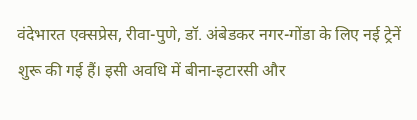वंदेभारत एक्सप्रेस, रीवा-पुणे, डॉ. अंबेडकर नगर-गोंडा के लिए नई ट्रेनें शुरू की गई हैं। इसी अवधि में बीना-इटारसी और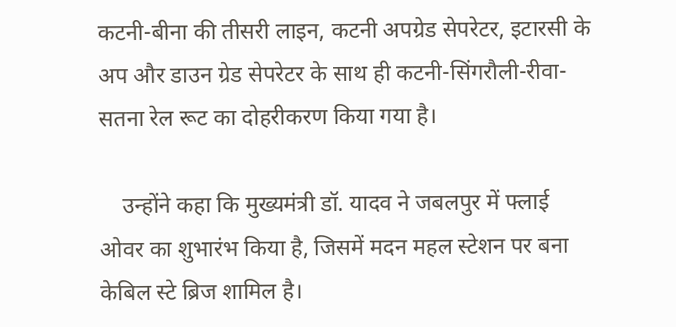कटनी-बीना की तीसरी लाइन, कटनी अपग्रेड सेपरेटर, इटारसी के अप और डाउन ग्रेड सेपरेटर के साथ ही कटनी-सिंगरौली-रीवा-सतना रेल रूट का दोहरीकरण किया गया है।

    उन्होंने कहा कि मुख्यमंत्री डॉ. यादव ने जबलपुर में फ्लाई ओवर का शुभारंभ किया है, जिसमें मदन महल स्टेशन पर बना केबिल स्टे ब्रिज शामिल है।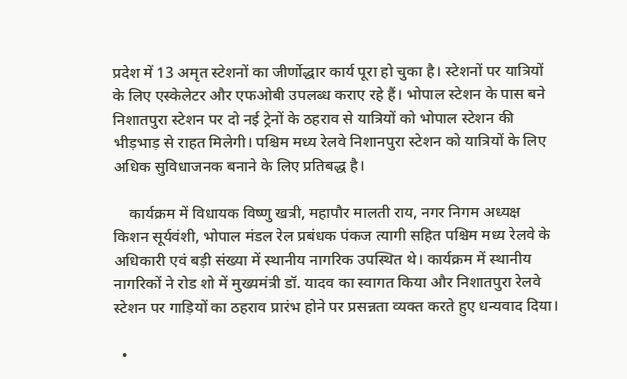प्रदेश में 13 अमृत स्टेशनों का जीर्णोद्धार कार्य पूरा हो चुका है। स्टेशनों पर यात्रियों के लिए एस्केलेटर और एफओबी उपलब्ध कराए रहे हैं। भोपाल स्टेशन के पास बने निशातपुरा स्टेशन पर दो नई ट्रेनों के ठहराव से यात्रियों को भोपाल स्टेशन की भीड़भाड़ से राहत मिलेगी। पश्चिम मध्य रेलवे निशानपुरा स्टेशन को यात्रियों के लिए अधिक सुविधाजनक बनाने के लिए प्रतिबद्ध है।

    कार्यक्रम में विधायक विष्णु खत्री, महापौर मालती राय, नगर निगम अध्यक्ष किशन सूर्यवंशी, भोपाल मंडल रेल प्रबंधक पंकज त्यागी सहित पश्चिम मध्य रेलवे के अधिकारी एवं बड़ी संख्या में स्थानीय नागरिक उपस्थित थे। कार्यक्रम में स्थानीय नागरिकों ने रोड शो में मुख्यमंत्री डॉ. यादव का स्वागत किया और निशातपुरा रेलवे स्टेशन पर गाड़ियों का ठहराव प्रारंभ होने पर प्रसन्नता व्यक्त करते हुए धन्यवाद दिया।

  •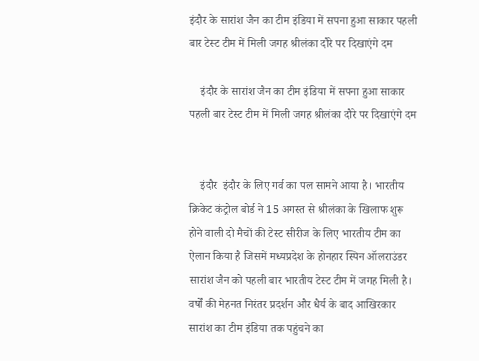इंदौर के सारांश जैन का टीम इंडिया में सपना हुआ साकार पहली बार टेस्ट टीम में मिली जगह श्रीलंका दौरे पर दिखाएंगे दम

    इंदौर के सारांश जैन का टीम इंडिया में सपना हुआ साकार पहली बार टेस्ट टीम में मिली जगह श्रीलंका दौरे पर दिखाएंगे दम


    इंदौर  इंदौर के लिए गर्व का पल सामने आया है। भारतीय क्रिकेट कंट्रोल बोर्ड ने 15 अगस्त से श्रीलंका के खिलाफ शुरू होने वाली दो मैचों की टेस्ट सीरीज के लिए भारतीय टीम का ऐलान किया है जिसमें मध्यप्रदेश के होनहार स्पिन ऑलराउंडर सारांश जैन को पहली बार भारतीय टेस्ट टीम में जगह मिली है। वर्षों की मेहनत निरंतर प्रदर्शन और धैर्य के बाद आखिरकार सारांश का टीम इंडिया तक पहुंचने का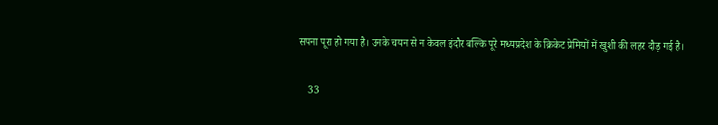सपना पूरा हो गया है। उनके चयन से न केवल इंदौर बल्कि पूरे मध्यप्रदेश के क्रिकेट प्रेमियों में खुशी की लहर दौड़ गई है।

    33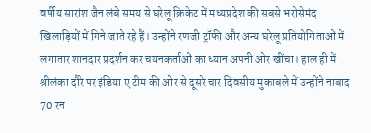वर्षीय सारांश जैन लंबे समय से घरेलू क्रिकेट में मध्यप्रदेश की सबसे भरोसेमंद खिलाड़ियों में गिने जाते रहे हैं। उन्होंने रणजी ट्रॉफी और अन्य घरेलू प्रतियोगिताओं में लगातार शानदार प्रदर्शन कर चयनकर्ताओं का ध्यान अपनी ओर खींचा। हाल ही में श्रीलंका दौरे पर इंडिया ए टीम की ओर से दूसरे चार दिवसीय मुकाबले में उन्होंने नाबाद 70 रन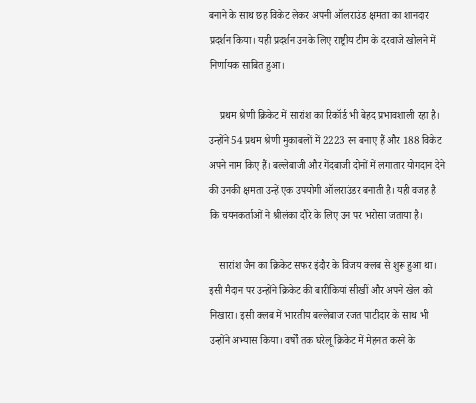बनाने के साथ छह विकेट लेकर अपनी ऑलराउंड क्षमता का शानदार प्रदर्शन किया। यही प्रदर्शन उनके लिए राष्ट्रीय टीम के दरवाजे खोलने में निर्णायक साबित हुआ।

    प्रथम श्रेणी क्रिकेट में सारांश का रिकॉर्ड भी बेहद प्रभावशाली रहा है। उन्होंने 54 प्रथम श्रेणी मुकाबलों में 2223 रन बनाए हैं और 188 विकेट अपने नाम किए हैं। बल्लेबाजी और गेंदबाजी दोनों में लगातार योगदान देने की उनकी क्षमता उन्हें एक उपयोगी ऑलराउंडर बनाती है। यही वजह है कि चयनकर्ताओं ने श्रीलंका दौरे के लिए उन पर भरोसा जताया है।

    सारांश जैन का क्रिकेट सफर इंदौर के विजय क्लब से शुरू हुआ था। इसी मैदान पर उन्होंने क्रिकेट की बारीकियां सीखीं और अपने खेल को निखारा। इसी क्लब में भारतीय बल्लेबाज रजत पाटीदार के साथ भी उन्होंने अभ्यास किया। वर्षों तक घरेलू क्रिकेट में मेहनत करने के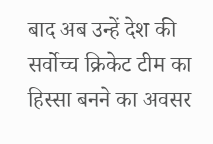बाद अब उन्हें देश की सर्वोच्च क्रिकेट टीम का हिस्सा बनने का अवसर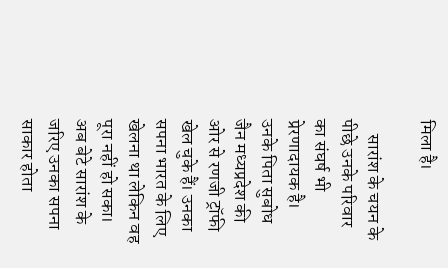मिला है।

    सारांश के चयन के पीछे उनके परिवार का संघर्ष भी प्रेरणादायक है। उनके पिता सुबोध जैन मध्यप्रदेश की ओर से रणजी ट्रॉफी खेल चुके हैं। उनका सपना भारत के लिए खेलना था लेकिन वह पूरा नहीं हो सका। अब बेटे सारांश के जरिए उनका सपना साकार होता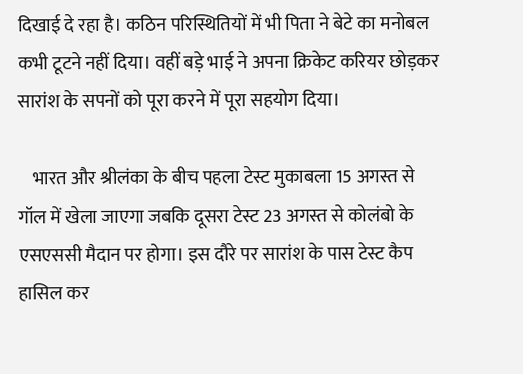दिखाई दे रहा है। कठिन परिस्थितियों में भी पिता ने बेटे का मनोबल कभी टूटने नहीं दिया। वहीं बड़े भाई ने अपना क्रिकेट करियर छोड़कर सारांश के सपनों को पूरा करने में पूरा सहयोग दिया।

    भारत और श्रीलंका के बीच पहला टेस्ट मुकाबला 15 अगस्त से गॉल में खेला जाएगा जबकि दूसरा टेस्ट 23 अगस्त से कोलंबो के एसएससी मैदान पर होगा। इस दौरे पर सारांश के पास टेस्ट कैप हासिल कर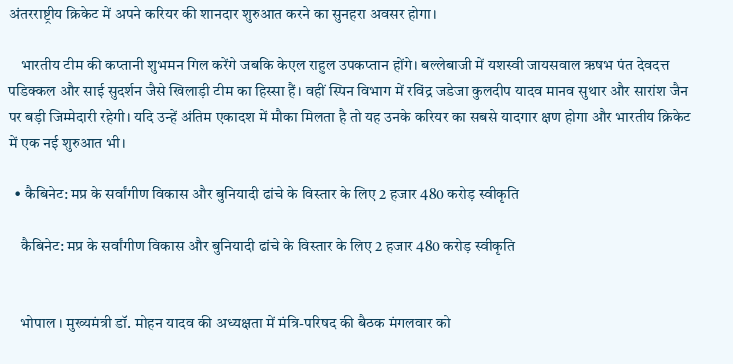अंतरराष्ट्रीय क्रिकेट में अपने करियर की शानदार शुरुआत करने का सुनहरा अवसर होगा।

    भारतीय टीम की कप्तानी शुभमन गिल करेंगे जबकि केएल राहुल उपकप्तान होंगे। बल्लेबाजी में यशस्वी जायसवाल ऋषभ पंत देवदत्त पडिक्कल और साई सुदर्शन जैसे खिलाड़ी टीम का हिस्सा हैं। वहीं स्पिन विभाग में रविंद्र जडेजा कुलदीप यादव मानव सुथार और सारांश जैन पर बड़ी जिम्मेदारी रहेगी। यदि उन्हें अंतिम एकादश में मौका मिलता है तो यह उनके करियर का सबसे यादगार क्षण होगा और भारतीय क्रिकेट में एक नई शुरुआत भी।

  • कैबिनेट: मप्र के सर्वांगीण विकास और बुनियादी ढांचे के विस्तार के लिए 2 हजार 480 करोड़ स्वीकृति

    कैबिनेट: मप्र के सर्वांगीण विकास और बुनियादी ढांचे के विस्तार के लिए 2 हजार 480 करोड़ स्वीकृति


    भोपाल । मुख्यमंत्री डॉ. मोहन यादव की अध्यक्षता में मंत्रि-परिषद की बैठक मंगलवार को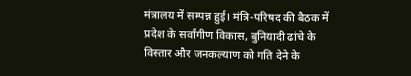मंत्रालय में सम्पन्न हुई। मंत्रि-परिषद की बैठक में प्रदेश के सर्वांगीण विकास, बुनियादी ढांचे के विस्तार और जनकल्याण को गति देने के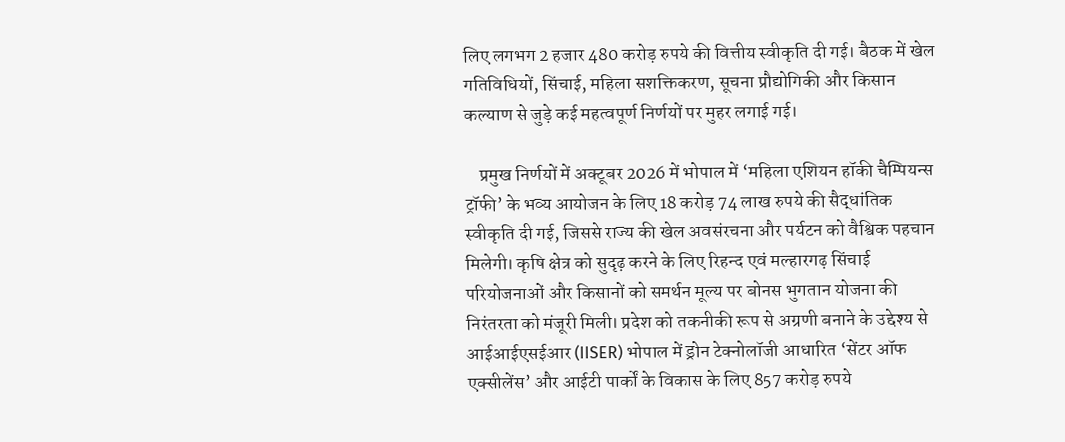लिए लगभग 2 हजार 480 करोड़ रुपये की वित्तीय स्वीकृति दी गई। बैठक में खेल गतिविधियों, सिंचाई, महिला सशक्तिकरण, सूचना प्रौद्योगिकी और किसान कल्याण से जुड़े कई महत्वपूर्ण निर्णयों पर मुहर लगाई गई।

    प्रमुख निर्णयों में अक्टूबर 2026 में भोपाल में ‘महिला एशियन हॉकी चैम्पियन्स ट्रॉफी’ के भव्य आयोजन के लिए 18 करोड़ 74 लाख रुपये की सैद्धांतिक स्वीकृति दी गई, जिससे राज्य की खेल अवसंरचना और पर्यटन को वैश्विक पहचान मिलेगी। कृषि क्षेत्र को सुदृढ़ करने के लिए रिहन्द एवं मल्हारगढ़ सिंचाई परियोजनाओं और किसानों को समर्थन मूल्य पर बोनस भुगतान योजना की निरंतरता को मंजूरी मिली। प्रदेश को तकनीकी रूप से अग्रणी बनाने के उद्देश्य से आईआईएसईआर (IISER) भोपाल में ड्रोन टेक्नोलॉजी आधारित ‘सेंटर ऑफ एक्सीलेंस’ और आईटी पार्कों के विकास के लिए 857 करोड़ रुपये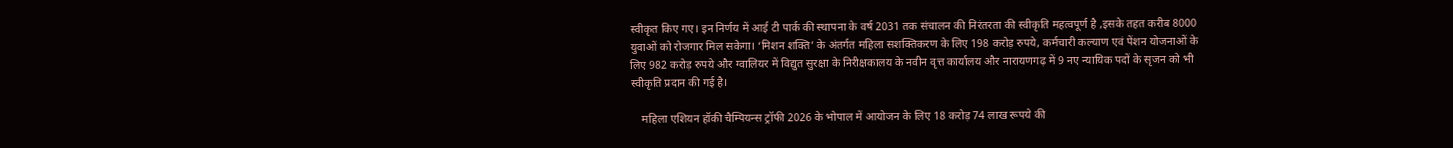स्वीकृत किए गए। इन निर्णय में आई टी पार्क की स्थापना के वर्ष 2031 तक संचालन की निरंतरता की स्वीकृति महत्वपूर्ण है ,इसके तहत करीब 8000 युवाओं को रोजगार मिल सकेगा। ‘मिशन शक्ति’ के अंतर्गत महिला सशक्तिकरण के लिए 198 करोड़ रुपये, कर्मचारी कल्याण एवं पेंशन योजनाओं के लिए 982 करोड़ रुपये और ग्वालियर में विद्युत सुरक्षा के निरीक्षकालय के नवीन वृत्त कार्यालय और नारायणगढ़ में 9 नए न्यायिक पदों के सृजन को भी स्वीकृति प्रदान की गई है।

    महिला एशियन हॉकी चैम्पियन्स ट्रॉफी 2026 के भोपाल में आयोजन के लिए 18 करोड़ 74 लाख रूपये की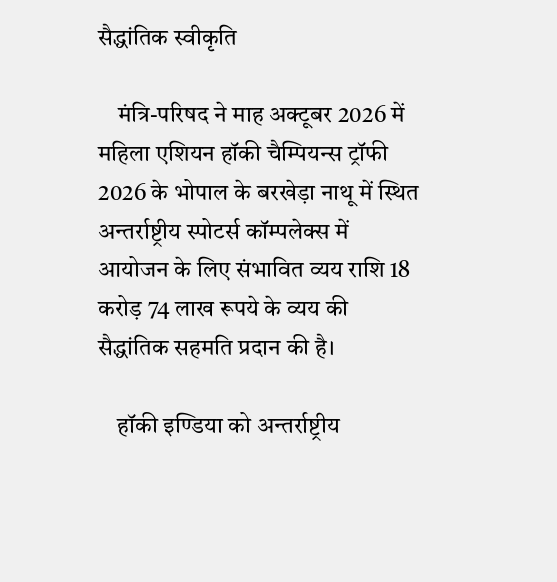सैद्धांतिक स्वीकृति

    मंत्रि-परिषद ने माह अक्टूबर 2026 में महिला एशियन हॉकी चैम्पियन्स ट्रॉफी 2026 के भोपाल के बरखेड़ा नाथू में स्थित अन्तर्राष्ट्रीय स्पोटर्स कॉम्पलेक्स में आयोजन के लिए संभावित व्यय राशि 18 करोड़ 74 लाख रूपये के व्यय की सैद्धांतिक सहमति प्रदान की है।

    हॉकी इण्डिया को अन्तर्राष्ट्रीय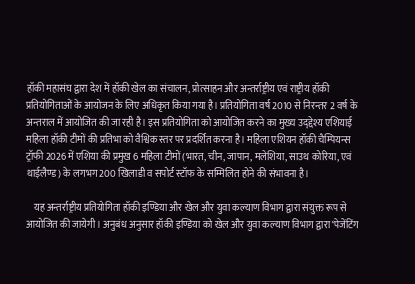हॉकी महासंघ द्वारा देश में हॉकी खेल का संचालन, प्रोत्साहन और अन्तर्राष्ट्रीय एवं राष्ट्रीय हॉकी प्रतियोगिताओं के आयोजन के लिए अधिकृत किया गया है। प्रतियोगिता वर्ष 2010 से निरन्तर 2 वर्ष के अन्तराल में आयोजित की जा रही है। इस प्रतियोगिता को आयोजित करने का मुख्य उद्‌द्देश्य एशियाई महिला हॉकी टीमों की प्रतिभा को वैश्विक स्तर पर प्रदर्शित करना है। महिला एशियन हॉकी चैम्पियन्स ट्रॉफी 2026 में एशिया की प्रमुख 6 महिला टीमों (भारत, चीन, जापान, मलेशिया, साउथ कोरिया, एवं थाईलैण्ड) के लगभग 200 खिलाडी व सपोर्ट स्टॉफ के सम्मिलित होने की संभावना है।

    यह अन्तर्राष्ट्रीय प्रतियोगिता हॉकी इण्डिया और खेल और युवा कल्याण विभाग ‌द्वारा संयुक्त रूप से आयोजित की जायेगी। अनुबंध अनुसार हॉकी इण्डिया को खेल और युवा कल्याण विभाग द्वारा ‘पेजेंटिंग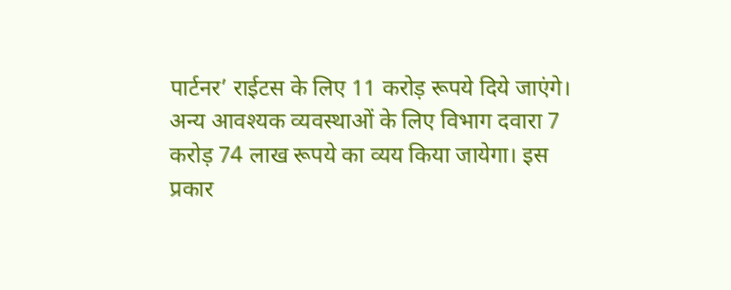पार्टनर’ राईटस के लिए 11 करोड़ रूपये दिये जाएंगे। अन्य आवश्यक व्यवस्थाओं के लिए विभाग दवारा 7 करोड़ 74 लाख रूपये का व्यय किया जायेगा। इस प्रकार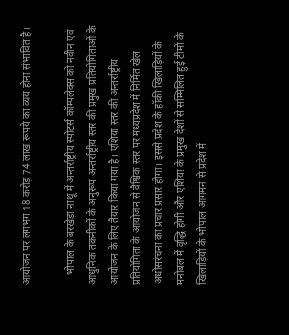आयोजन पर लगभग 18 करोड़ 74 लाख रूपये का व्यय होना संभावित है।

    भोपाल के बरखेड़ा नाथू में अन्तर्राष्ट्रीय स्पोटर्स कॉम्पलेक्स को नवीन एवं आधुनिक तकनीकों के अनुरूप अन्तर्राष्ट्रीय स्तर की प्रमुख प्रतियोगिताओं के आयोजन के लिए तैयार किया गया है। एशिया स्तर की अन्तर्राष्ट्रीय प्रतियोगिता के आयोजन से वैश्विक स्तर पर मध्यप्रदेश में निर्मित खेल अधोसरंचना का प्रचार प्रसार होगा। इससे प्रदेश के हॉकी खिलाड़ियों के मनोबल में वृ‌द्धि होगी और एशिया के प्रमुख देशों से सम्मिलित हुई टीमों के खिलाड़ियों के भोपाल आगमन से प्रदेश में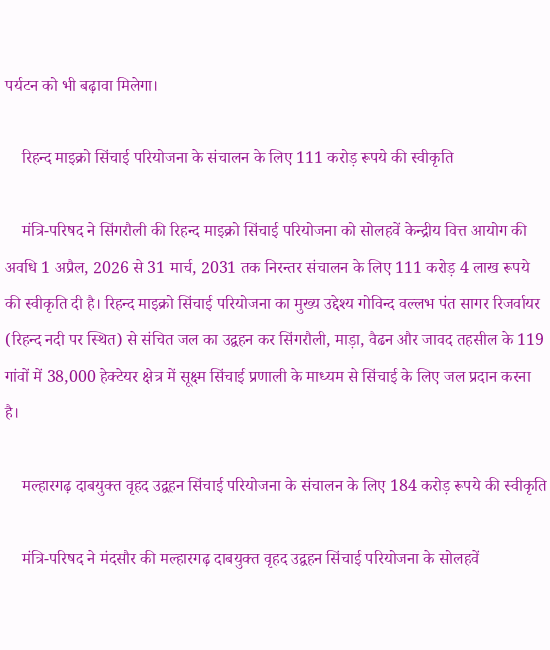पर्यटन को भी बढ़ावा मिलेगा।

    रिहन्द माइक्रो सिंचाई परियोजना के संचालन के लिए 111 करोड़ रूपये की स्वीकृति

    मंत्रि-परिषद ने सिंगरौली की रिहन्द माइक्रो सिंचाई परियोजना को सोलहवें केन्द्रीय वित्त आयोग की अवधि 1 अप्रैल, 2026 से 31 मार्च, 2031 तक निरन्तर संचालन के लिए 111 करोड़ 4 लाख रूपये की स्वीकृति दी है। रिहन्द माइक्रो सिंचाई परियोजना का मुख्य उद्देश्य गोविन्द वल्लभ पंत सागर रिजर्वायर (रिहन्द नदी पर स्थित) से संचित जल का उद्वहन कर सिंगरौली, माड़ा, वैढन और जावद तहसील के 119 गांवों में 38,000 हेक्टेयर क्षेत्र में सूक्ष्म सिंचाई प्रणाली के माध्यम से सिंचाई के लिए जल प्रदान करना है।

    मल्हारगढ़ दाबयुक्त वृहद उद्वहन सिंचाई परियोजना के संचालन के लिए 184 करोड़ रूपये की स्वीकृति

    मंत्रि-परिषद ने मंदसौर की मल्हारगढ़ दाबयुक्त वृहद उद्वहन सिंचाई परियोजना के सोलहवें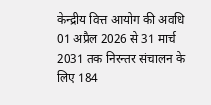केन्द्रीय वित्त आयोग की अवधि 01 अप्रैल 2026 से 31 मार्च 2031 तक निरन्तर संचालन के लिए 184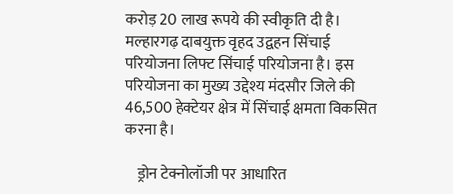करोड़ 20 लाख रूपये की स्वीकृति दी है। मल्हारगढ़ दाबयुक्त वृहद उद्वहन सिंचाई परियोजना लिफ्ट सिंचाई परियोजना है। इस परियोजना का मुख्य उद्देश्य मंदसौर जिले की 46,500 हेक्टेयर क्षेत्र में सिंचाई क्षमता विकसित करना है।

    ड्रोन टेक्नोलॉजी पर आधारित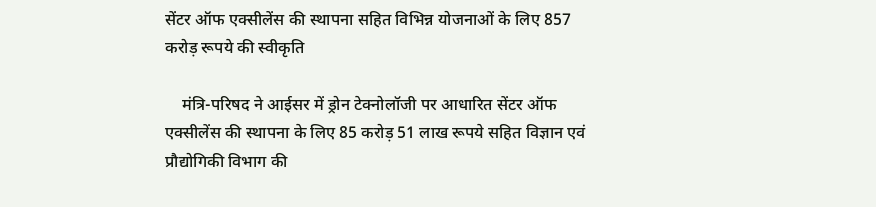सेंटर ऑफ एक्सीलेंस की स्थापना सहित विभिन्न योजनाओं के लिए 857 करोड़ रूपये की स्वीकृति

    मंत्रि-परिषद ने आईसर में ड्रोन टेक्नोलॉजी पर आधारित सेंटर ऑफ एक्सीलेंस की स्थापना के लिए 85 करोड़ 51 लाख रूपये सहित विज्ञान एवं प्रौ‌द्योगिकी विभाग की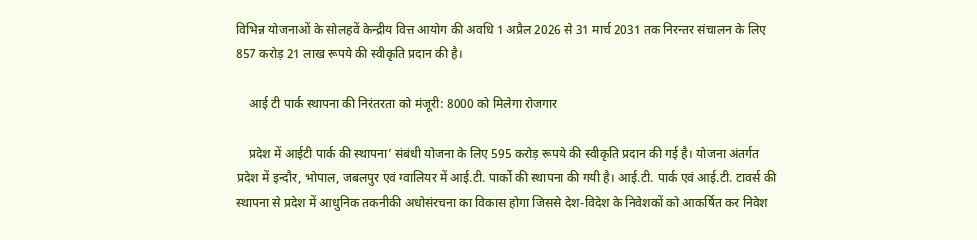विभिन्न योजनाओं के सोलहवें केन्द्रीय वित्त आयोग की अवधि 1 अप्रैल 2026 से 31 मार्च 2031 तक निरन्तर संचालन के लिए 857 करोड़ 21 लाख रूपये की स्वीकृति प्रदान की है।

    आई टी पार्क स्थापना की निरंतरता को मंजूरी: 8000 को मिलेगा रोजगार

    प्रदेश में आईटी पार्क की स्थापना’ संबंधी योजना के लिए 595 करोड़ रूपये की स्वीकृति प्रदान की गई है। योजना अंतर्गत प्रदेश में इन्दौर, भोपाल, जबलपुर एवं ग्वालियर में आई.टी. पार्को की स्थापना की गयी है। आई.टी. पार्क एवं आई.टी. टावर्स की स्थापना से प्रदेश में आधुनिक तकनीकी अधोसंरचना का विकास होगा जिससे देश-विदेश के निवेशकों को आकर्षित कर निवेश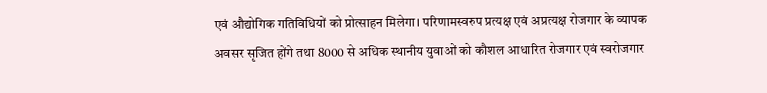एवं औ‌द्योगिक गतिविधियों को प्रोत्साहन मिलेगा। परिणामस्वरुप प्रत्यक्ष एवं अप्रत्यक्ष रोजगार के व्यापक अवसर सृजित होंगे तथा 8000 से अधिक स्थानीय युवाओं को कौशल आधारित रोजगार एवं स्वरोजगार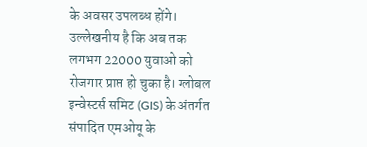के अवसर उपलब्ध होंगे। उल्लेखनीय है कि अब तक लगभग 22000 युवाओ को रोजगार प्राप्त हो चुका है। ग्लोबल इन्वेस्टर्स समिट (GIS) के अंतर्गत संपादित एमओयू के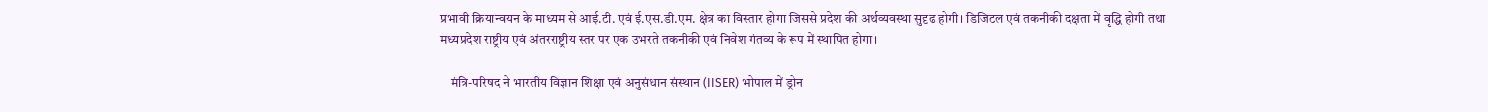प्रभावी क्रियान्वयन के माध्यम से आई.टी. एवं ई.एस.डी.एम. क्षेत्र का विस्तार होगा जिससे प्रदेश की अर्थव्यवस्था सुदृढ होगी। डिजिटल एवं तकनीकी दक्षता में वृद्धि होगी तथा मध्यप्रदेश राष्ट्रीय एवं अंतरराष्ट्रीय स्तर पर एक उभरते तकनीकी एवं निवेश गंतव्य के रूप में स्थापित होगा।

    मंत्रि-परिषद ने भारतीय विज्ञान शिक्षा एवं अनुसंधान संस्थान (IISER) भोपाल में ड्रोन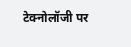टेक्नोलॉजी पर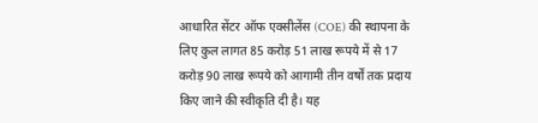आधारित सेंटर ऑफ एक्सीलेंस (COE) की स्थापना के लिए कुल लागत 85 करोड़ 51 लाख रूपये में से 17 करोड़ 90 लाख रूपये को आगामी तीन वर्षों तक प्रदाय किए जाने की स्वीकृति दी है। यह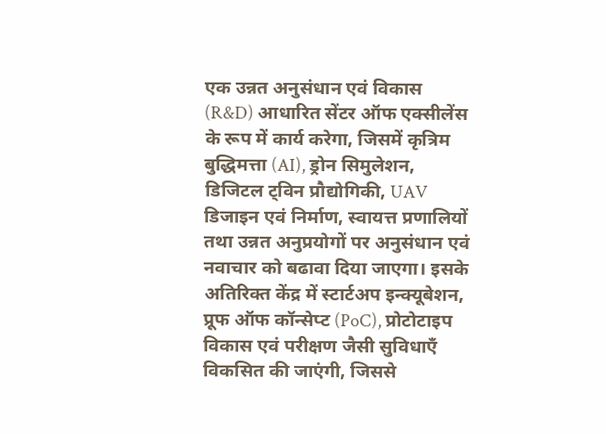एक उन्नत अनुसंधान एवं विकास (R&D) आधारित सेंटर ऑफ एक्सीलेंस के रूप में कार्य करेगा, जिसमें कृत्रिम बुद्धिमत्ता (AI), ड्रोन सिमुलेशन, डिजिटल ट्विन प्रौ‌द्योगिकी, UAV डिजाइन एवं निर्माण, स्वायत्त प्रणालियों तथा उन्नत अनुप्रयोगों पर अनुसंधान एवं नवाचार को बढावा दिया जाएगा। इसके अतिरिक्त केंद्र में स्टार्टअप इन्क्यूबेशन, प्रूफ ऑफ कॉन्सेप्ट (PoC), प्रोटोटाइप विकास एवं परीक्षण जैसी सुविधाएँ विकसित की जाएंगी, जिससे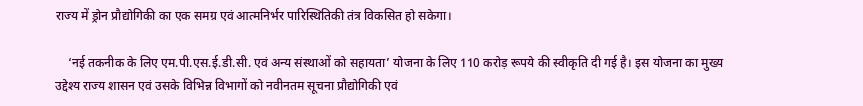राज्य में ड्रोन प्रौ‌द्योगिकी का एक समग्र एवं आत्मनिर्भर पारिस्थितिकी तंत्र विकसित हो सकेगा।

    ‘नई तकनीक के लिए एम.पी.एस.ई.डी.सी. एवं अन्य संस्थाओं को सहायता’ योजना के लिए 110 करोड़ रूपये की स्वीकृति दी गई है। इस योजना का मुख्य उद्देश्य राज्य शासन एवं उसके विभिन्न विभागों को नवीनतम सूचना प्रौ‌द्योगिकी एवं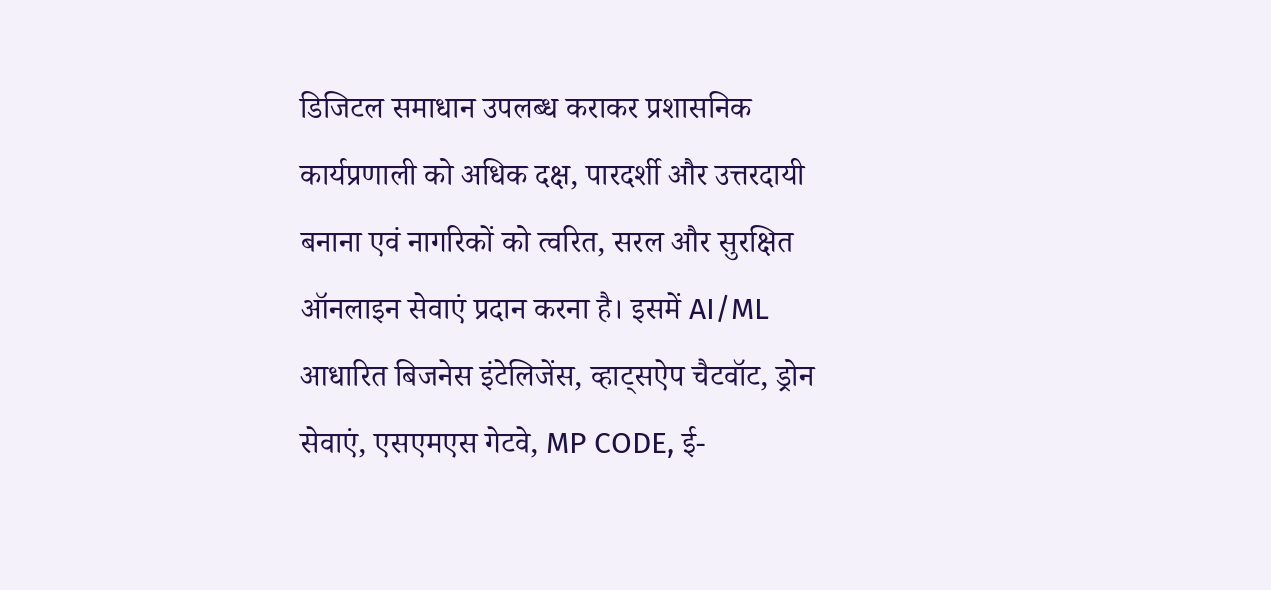डिजिटल समाधान उपलब्ध कराकर प्रशासनिक कार्यप्रणाली को अधिक दक्ष, पारदर्शी और उत्तरदायी बनाना एवं नागरिकों को त्वरित, सरल और सुरक्षित ऑनलाइन सेवाएं प्रदान करना है। इसमें AI/ML आधारित बिजनेस इंटेलिजेंस, व्हाट्‌सऐप चैटवॉट, ड्रोन सेवाएं, एसएमएस गेटवे, MP CODE, ई-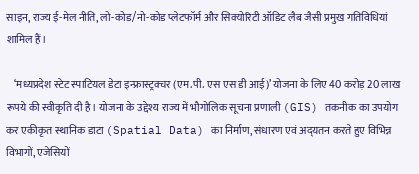साइन, राज्य ई-मेल नीति, लो-कोड/नो-कोड प्लेटफॉर्म और सिक्योरिटी ऑडिट लैब जैसी प्रमुख गतिविधियां शामिल हैं।

    ‘मध्यप्रदेश स्टेट स्पाटियल डेटा इन्फ्रास्ट्रक्चर (एम.पी. एस एस डी आई)’ योजना के लिए 40 करोड़ 20 लाख रूपये की स्वीकृति दी है। योजना के उद्देश्य राज्य में भौगोलिक सूचना प्रणाली (GIS) तकनीक का उपयोग कर एकीकृत स्थानिक डाटा (Spatial Data) का निर्माण, संधारण एवं अद्‌यतन करते हुए विभिन्न विभागों, एजेसियों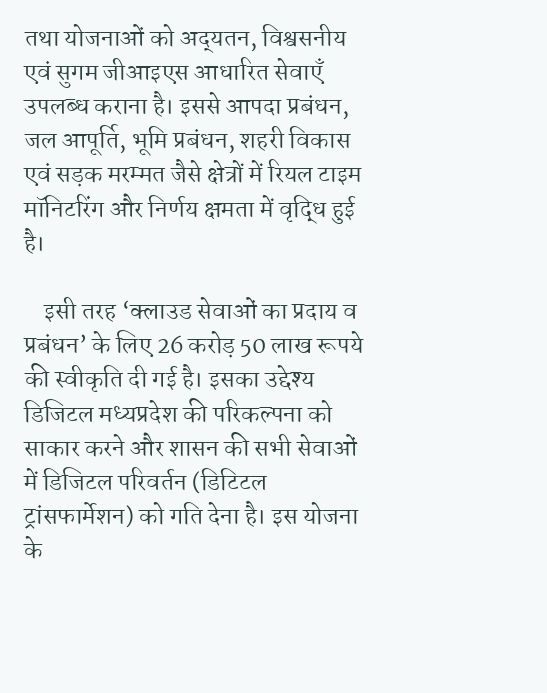तथा योजनाओं को अद्‌यतन, विश्वसनीय एवं सुगम जीआइएस आधारित सेवाएँ उपलब्ध कराना है। इससे आपदा प्रबंधन, जल आपूर्ति, भूमि प्रबंधन, शहरी विकास एवं सड़क मरम्मत जैसे क्षेत्रों में रियल टाइम मॉनिटरिंग और निर्णय क्षमता में वृद्धि हुई है।

    इसी तरह ‘क्लाउड सेवाओं का प्रदाय व प्रबंधन’ के लिए 26 करोड़ 50 लाख रूपये की स्वीकृति दी गई है। इसका उद्देश्य डिजिटल मध्यप्रदेश की परिकल्पना को साकार करने और शासन की सभी सेवाओं में डिजिटल परिवर्तन (डिटिटल ट्रांसफार्मेशन) को गति देना है। इस योजना के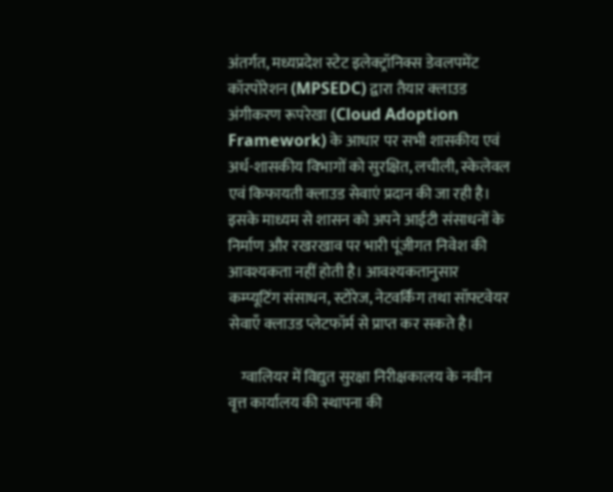अंतर्गत, मध्यप्रदेश स्टेट इलेक्ट्रॉनिक्स डेवलपमेंट कॉरपोरेशन (MPSEDC) द्वारा तैयार क्लाउड अंगीकरण रूपरेखा (Cloud Adoption Framework) के आधार पर सभी शासकीय एवं अर्ध-शासकीय विभागों को सुरक्षित, लचीली, स्केलेवल एवं किफायती क्लाउड सेवाएं प्रदान की जा रही है। इसके माध्यम से शासन को अपने आईटी संसाधनों के निर्माण और रखरखाव पर भारी पूंजीगत निवेश की आवश्यकता नहीं होती है। आवश्यकतानुसार कम्प्यूटिंग संसाधन, स्टोरेज, नेटवर्किंग तथा सॉफ्टवेयर सेवाएँ क्लाउड प्लेटफॉर्म से प्राप्त कर सकते है।

    ग्वालियर में वि‌द्युत सुरक्षा निरीक्षकालय के नवीन वृत्त कार्यालय की स्थापना की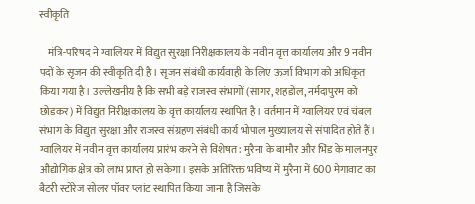स्वीकृति

    मंत्रि-परिषद ने ग्वालियर में वि‌द्युत सुरक्षा निरीक्षकालय के नवीन वृत्त कार्यालय और 9 नवीन पदों के सृजन की स्वीकृति दी है। सृजन संबंधी कार्यवाही के लिए ऊर्जा विभाग को अधिकृत किया गया है। उल्लेखनीय है कि सभी बड़े राजस्व संभागों (सागर, शहडोल, नर्मदापुरम को छोडकर) में विद्युत निरीक्षकालय के वृत्त कार्यालय स्थापित है। वर्तमान में ग्वालियर एवं चंबल संभाग के विद्युत सुरक्षा और राजस्व संग्रहण संबंधी कार्य भोपाल मुख्यालय से संपादित होते हैं। ग्वालियर में नवीन वृत्त कार्यालय प्रारंभ करने से विशेषत: मुरैना के बामौर और भिंड के मालनपुर औ‌द्योगिक क्षेत्र को लाभ प्राप्त हो सकेगा। इसके अतिरिक्त भविष्य में मुरैना में 600 मेगावाट का बैटरी स्टोरेज सोलर पॉवर प्लांट स्थापित किया जाना है जिसके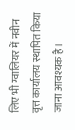लिए भी ग्वालियर में नवीन वृत्त कार्यालय स्थापित किया जाना आवश्यक है।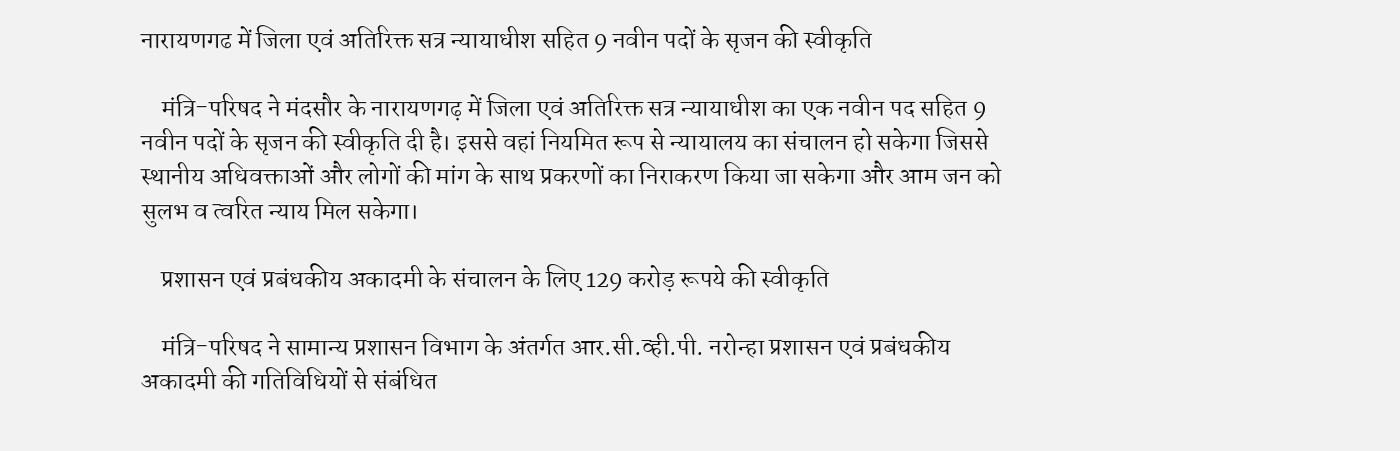नारायणगढ में जिला एवं अतिरिक्त सत्र न्यायाधीश सहित 9 नवीन पदों के सृजन की स्वीकृति

    मंत्रि-परिषद ने मंदसौर के नारायणगढ़ में जिला एवं अतिरिक्त सत्र न्यायाधीश का एक नवीन पद सहित 9 नवीन पदों के सृजन की स्वीकृति दी है। इससे वहां नियमित रूप से न्यायालय का संचालन हो सकेगा जिससे स्थानीय अधिवक्ताओं और लोगों की मांग के साथ प्रकरणों का निराकरण किया जा सकेगा और आम जन को सुलभ व त्वरित न्याय मिल सकेगा।

    प्रशासन एवं प्रबंधकीय अकादमी के संचालन के लिए 129 करोड़ रूपये की स्वीकृति

    मंत्रि-परिषद ने सामान्य प्रशासन विभाग के अंतर्गत आर.सी.व्ही.पी. नरोन्हा प्रशासन एवं प्रबंधकीय अकादमी की गतिविधियों से संबंधित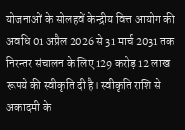योजनाओं के सोलहवें केन्द्रीय वित्त आयोग की अवधि 01 अप्रैल 2026 से 31 मार्च 2031 तक निरन्तर संचालन के लिए 129 करोड़ 12 लाख रूपये की स्वीकृति दी है। स्वीकृति राशि से अकादमी के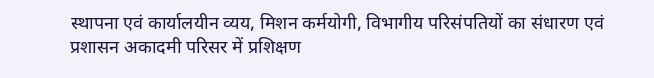स्थापना एवं कार्यालयीन व्यय, मिशन कर्मयोगी, विभागीय परिसंपतियों का संधारण एवं प्रशासन अकादमी परिसर में प्रशिक्षण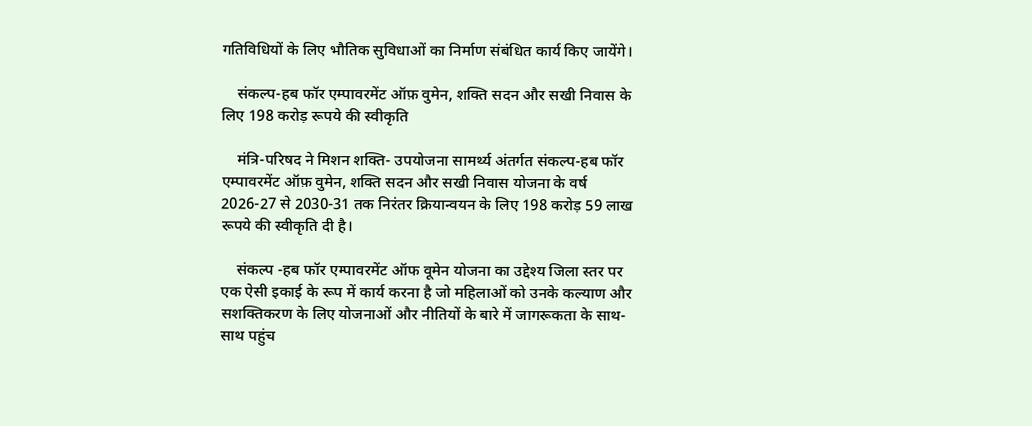गतिविधियों के लिए भौतिक सुविधाओं का निर्माण संबंधित कार्य किए जायेंगे।

    संकल्प-हब फॉर एम्पावरमेंट ऑफ़ वुमेन, शक्ति सदन और सखी निवास के लिए 198 करोड़ रूपये की स्वीकृति

    मंत्रि-परिषद ने मिशन शक्ति- उपयोजना सामर्थ्य अंतर्गत संकल्प-हब फॉर एम्पावरमेंट ऑफ़ वुमेन, शक्ति सदन और सखी निवास योजना के वर्ष 2026-27 से 2030-31 तक निरंतर क्रियान्वयन के लिए 198 करोड़ 59 लाख रूपये की स्वीकृति दी है।

    संकल्प -हब फॉर एम्पावरमेंट ऑफ वूमेन योजना का उद्देश्य जिला स्तर पर एक ऐसी इकाई के रूप में कार्य करना है जो महिलाओं को उनके कल्याण और सशक्तिकरण के लिए योजनाओं और नीतियों के बारे में जागरूकता के साथ-साथ पहुंच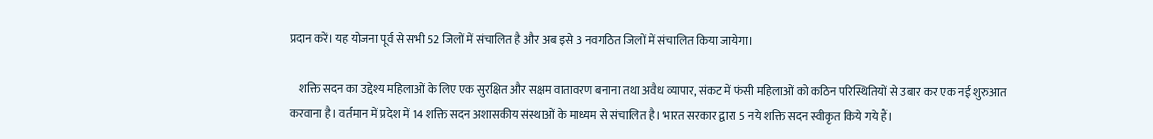प्रदान करें। यह योजना पूर्व से सभी 52 जिलों में संचालित है और अब इसे 3 नवगठित जिलों में संचालित किया जायेगा।

    शक्ति सदन का उद्देश्य महिलाओं के लिए एक सुरक्षित और सक्षम वातावरण बनाना तथा अवैध व्यापार, संकट में फंसी महिलाओं को कठिन परिस्थितियों से उबार कर एक नई शुरुआत करवाना है। वर्तमान में प्रदेश में 14 शक्ति सदन अशासकीय संस्थाओं के माध्यम से संचालित है। भारत सरकार द्वारा 5 नये शक्ति सदन स्वीकृत किये गये हैं।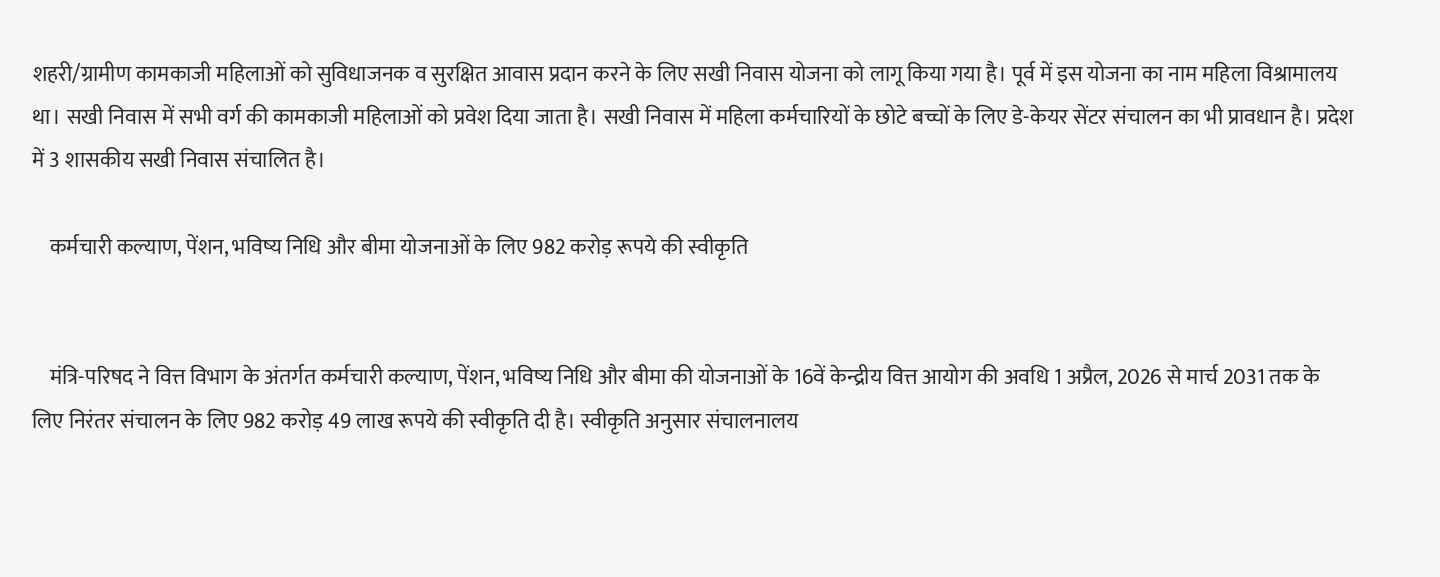शहरी/ग्रामीण कामकाजी महिलाओं को सुविधाजनक व सुरक्षित आवास प्रदान करने के लिए सखी निवास योजना को लागू किया गया है। पूर्व में इस योजना का नाम महिला विश्रामालय था। सखी निवास में सभी वर्ग की कामकाजी महिलाओं को प्रवेश दिया जाता है। सखी निवास में महिला कर्मचारियों के छोटे बच्चों के लिए डे-केयर सेंटर संचालन का भी प्रावधान है। प्रदेश में 3 शासकीय सखी निवास संचालित है।

    कर्मचारी कल्याण, पेंशन, भविष्य निधि और बीमा योजनाओं के लिए 982 करोड़ रूपये की स्वीकृति


    मंत्रि-परिषद ने वित्त विभाग के अंतर्गत कर्मचारी कल्याण, पेंशन, भविष्य निधि और बीमा की योजनाओं के 16वें केन्द्रीय वित्त आयोग की अवधि 1 अप्रैल, 2026 से मार्च 2031 तक के लिए निरंतर संचालन के लिए 982 करोड़ 49 लाख रूपये की स्वीकृति दी है। स्वीकृति अनुसार संचालनालय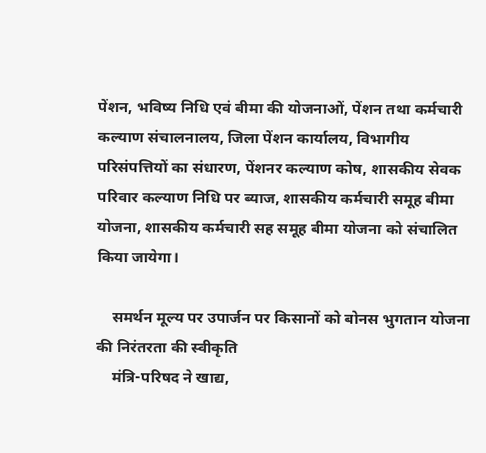पेंशन, भविष्य निधि एवं बीमा की योजनाओं, पेंशन तथा कर्मचारी कल्याण संचालनालय, जिला पेंशन कार्यालय, विभागीय परिसंपत्तियों का संधारण, पेंशनर कल्याण कोष, शासकीय सेवक परिवार कल्याण निधि पर ब्याज, शासकीय कर्मचारी समूह बीमा योजना, शासकीय कर्मचारी सह समूह बीमा योजना को संचालित किया जायेगा।

    समर्थन मूल्य पर उपार्जन पर किसानों को बोनस भुगतान योजना की निरंतरता की स्वीकृति
    मंत्रि-परिषद ने खाद्य,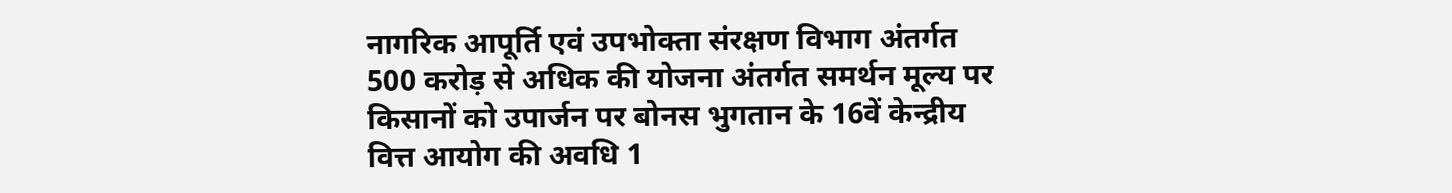नागरिक आपूर्ति एवं उपभोक्ता संरक्षण विभाग अंतर्गत 500 करोड़ से अधिक की योजना अंतर्गत समर्थन मूल्य पर किसानों को उपार्जन पर बोनस भुगतान के 16वें केन्द्रीय वित्त आयोग की अवधि 1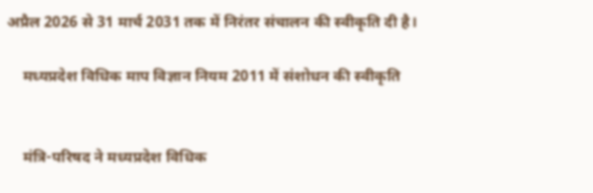अप्रैल 2026 से 31 मार्च 2031 तक में निरंतर संचालन की स्वीकृति दी है।

    मध्यप्रदेश विधिक माप विज्ञान नियम 2011 में संशोधन की स्वीकृति


    मंत्रि-परिषद ने मध्यप्रदेश विधिक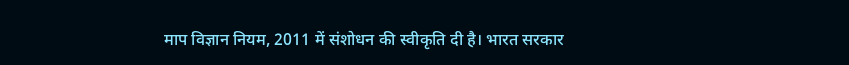माप विज्ञान नियम, 2011 में संशोधन की स्वीकृति दी है। भारत सरकार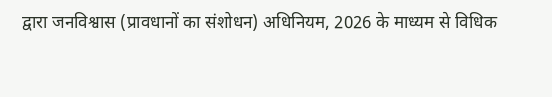द्वारा जनविश्वास (प्रावधानों का संशोधन) अधिनियम, 2026 के माध्यम से विधिक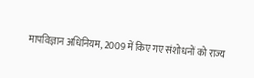मापविज्ञान अधिनियम, 2009 में किए गए संशोधनों को राज्य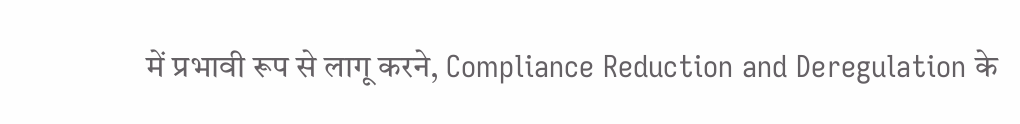में प्रभावी रूप से लागू करने, Compliance Reduction and Deregulation के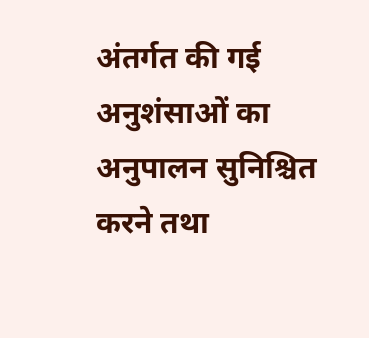अंतर्गत की गई अनुशंसाओं का अनुपालन सुनिश्चित करने तथा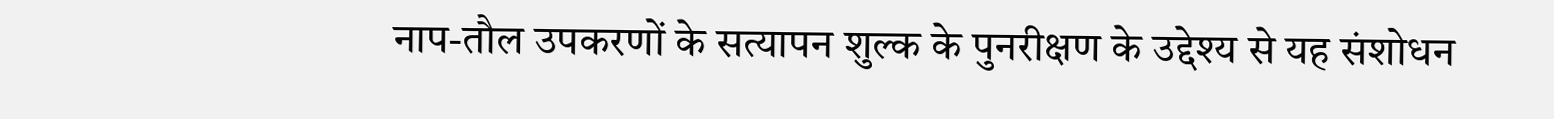नाप-तौल उपकरणों के सत्यापन शुल्क के पुनरीक्षण के उद्देश्य से यह संशोधन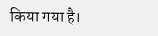किया गया है।